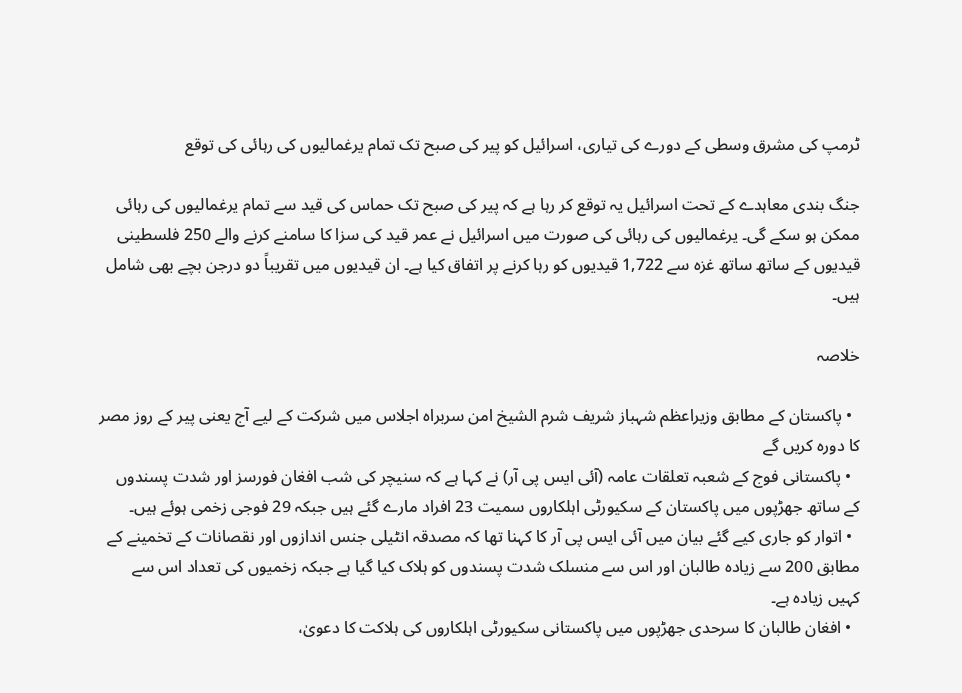ٹرمپ کی مشرق وسطی کے دورے کی تیاری، اسرائیل کو پیر کی صبح تک تمام یرغمالیوں کی رہائی کی توقع

جنگ بندی معاہدے کے تحت اسرائیل یہ توقع کر رہا ہے کہ پیر کی صبح تک حماس کی قید سے تمام یرغمالیوں کی رہائی ممکن ہو سکے گی۔ یرغمالیوں کی رہائی کی صورت میں اسرائیل نے عمر قید کی سزا کا سامنے کرنے والے 250 فلسطینی قیدیوں کے ساتھ ساتھ غزہ سے 1,722 قیدیوں کو رہا کرنے پر اتفاق کیا ہے۔ ان قیدیوں میں تقریباً دو درجن بچے بھی شامل ہیں۔

خلاصہ

  • پاکستان کے مطابق وزیراعظم شہباز شریف شرم الشیخ امن سربراہ اجلاس میں شرکت کے لیے آج یعنی پیر کے روز مصر کا دورہ کریں گے
  • پاکستانی فوج کے شعبہ تعلقات عامہ (آئی ایس پی آر) نے کہا ہے کہ سنیچر کی شب افغان فورسز اور شدت پسندوں کے ساتھ جھڑپوں میں پاکستان کے سکیورٹی اہلکاروں سمیت 23 افراد مارے گئے ہیں جبکہ 29 فوجی زخمی ہوئے ہیں۔
  • اتوار کو جاری کیے گئے بیان میں آئی ایس پی آر کا کہنا تھا کہ مصدقہ انٹیلی جنس اندازوں اور نقصانات کے تخمینے کے مطابق 200 سے زیادہ طالبان اور اس سے منسلک شدت پسندوں کو ہلاک کیا گیا ہے جبکہ زخمیوں کی تعداد اس سے کہیں زیادہ ہے۔
  • افغان طالبان کا سرحدی جھڑپوں میں پاکستانی سکیورٹی اہلکاروں کی ہلاکت کا دعویٰ،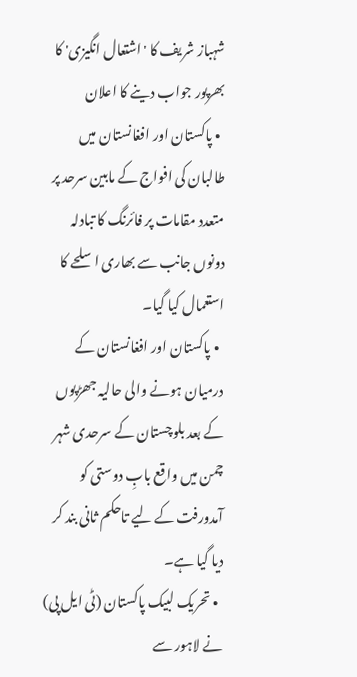شہباز شریف کا 'اشتعال انگیزی' کا بھرپور جواب دینے کا اعلان
  • پاکستان اور افغانستان میں طالبان کی افواج کے مابین سرحد پر متعدد مقامات پر فائرنگ کا تبادلہ دونوں جانب سے بھاری اسلحے کا استعمال کیا گیا۔
  • پاکستان اور افغانستان کے درمیان ہونے والی حالیہ جھڑپوں کے بعد بلوچستان کے سرحدی شہر چمن میں واقع بابِ دوستی کو آمدورفت کے لیے تاحکم ثانی بند کر دیا گیا ہے۔
  • تحریک لبیک پاکستان (ٹی ایل پی) نے لاہور سے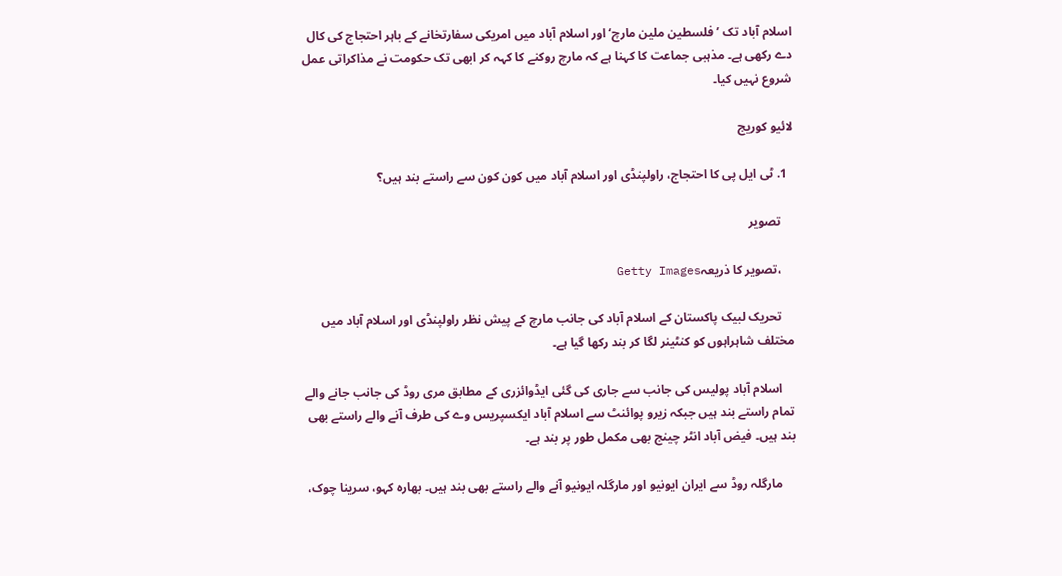اسلام آباد تک ’فلسطین ملین مارچ‘ اور اسلام آباد میں امریکی سفارتخانے کے باہر احتجاج کی کال دے رکھی ہے۔ مذہبی جماعت کا کہنا ہے کہ مارچ روکنے کا کہہ کر ابھی تک حکومت نے مذاکراتی عمل شروع نہیں کیا۔

لائیو کوریج

  1. ٹی ایل پی کا احتجاج، راولپنڈی اور اسلام آباد میں کون کون سے راستے بند ہیں؟

    تصویر

    ،تصویر کا ذریعہGetty Images

    تحریک لبیک پاکستان کے اسلام آباد کی جانب مارچ کے پیش نظر راولپنڈی اور اسلام آباد میں مختلف شاہراہوں کو کنٹینر لگا کر بند رکھا گیا ہے۔

    اسلام آباد پولیس کی جانب سے جاری کی گئی ایڈوائزری کے مطابق مری روڈ کی جانب جانے والے تمام راستے بند ہیں جبکہ زیرو پوائنٹ سے اسلام آباد ایکسپریس وے کی طرف آنے والے راستے بھی بند ہیں۔ فیض آباد انٹر چینج بھی مکمل طور پر بند ہے۔

    مارگلہ روڈ سے ایران ایونیو اور مارگلہ ایونیو آنے والے راستے بھی بند ہیں۔ بھارہ کہو، سرینا چوک،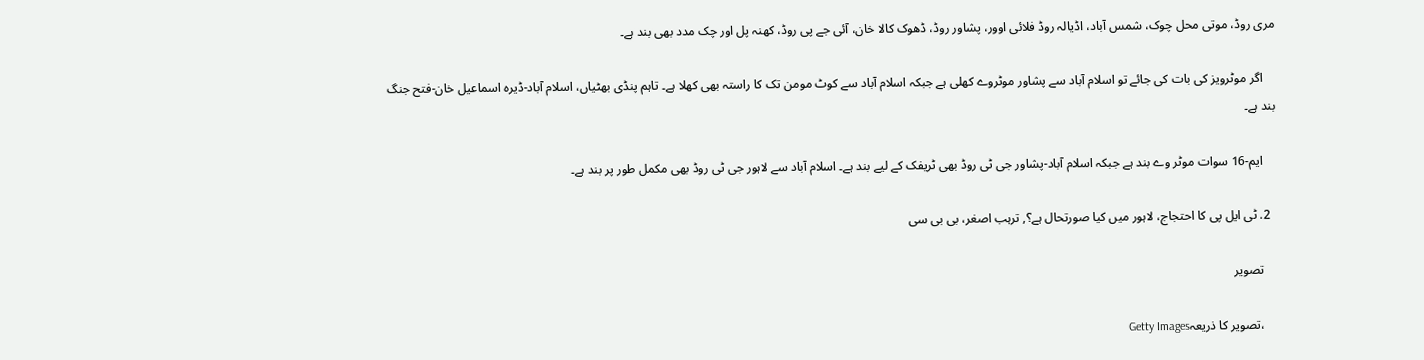مری روڈ، موتی محل چوک، شمس آباد، اڈیالہ روڈ فلائی اوور، پشاور روڈ، ڈھوک کالا خان، آئی جے پی روڈ، کھنہ پل اور چک مدد بھی بند ہے۔

    اگر موٹرویز کی بات کی جائے تو اسلام آباد سے پشاور موٹروے کھلی ہے جبکہ اسلام آباد سے کوٹ مومن تک کا راستہ بھی کھلا ہے۔ تاہم پنڈی بھٹیاں، اسلام آباد-ڈیرہ اسماعیل خان-فتح جنگ بند ہے۔

    ایم-16 سوات موٹر وے بند ہے جبکہ اسلام آباد-پشاور جی ٹی روڈ بھی ٹریفک کے لیے بند ہے۔ اسلام آباد سے لاہور جی ٹی روڈ بھی مکمل طور پر بند ہے۔

  2. ٹی ایل پی کا احتجاج، لاہور میں کیا صورتحال ہے؟, ترہب اصغر، بی بی سی

    تصویر

    ،تصویر کا ذریعہGetty Images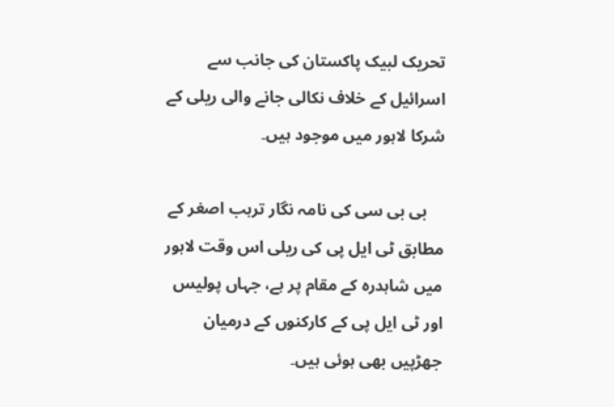تحریک لبیک پاکستان کی جانب سے اسرائیل کے خلاف نکالی جانے والی ریلی کے شرکا لاہور میں موجود ہیں۔

    بی بی سی کی نامہ نگار ترہب اصغر کے مطابق ٹی ایل پی کی ریلی اس وقت لاہور میں شاہدرہ کے مقام پر ہے، جہاں پولیس اور ٹی ایل پی کے کارکنوں کے درمیان جھڑپیں بھی ہوئی ہیں۔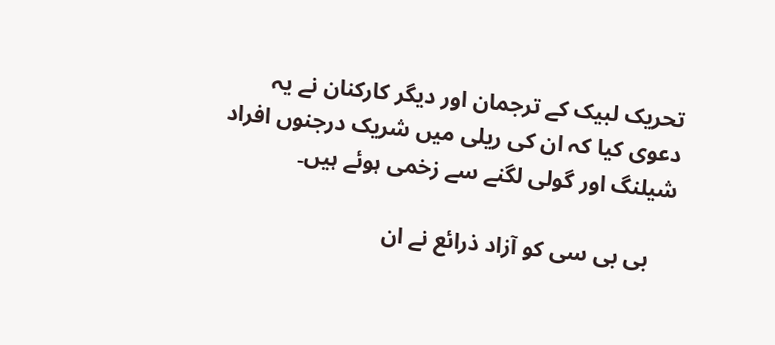تحریک لبیک کے ترجمان اور دیگر کارکنان نے یہ دعوی کیا کہ ان کی ریلی میں شریک درجنوں افراد شیلنگ اور گولی لگنے سے زخمی ہوئے ہیں۔

    بی بی سی کو آزاد ذرائع نے ان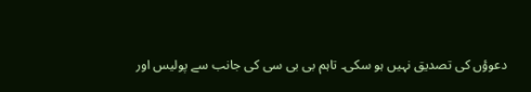دعوؤں کی تصدیق نہیں ہو سکی۔ تاہم بی بی سی کی جانب سے پولیس اور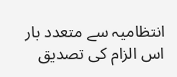انتظامیہ سے متعدد بار اس الزام کی تصدیق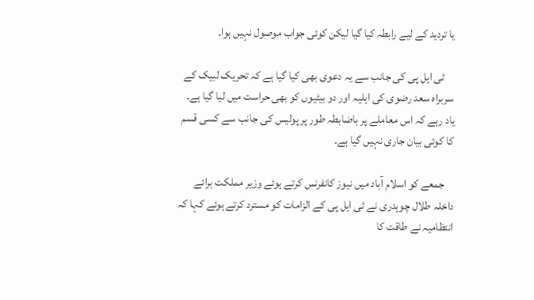یا تردید کے لیے رابطہ کیا گیا لیکن کوئی جواب موصول نہیں ہوا۔

    ٹی ایل پی کی جانب سے یہ دعوی بھی کیا گیا ہے کہ تحریک لبیک کے سربراہ سعد رضوی کی اہلیہ اور دو بیٹیوں کو بھی حراست میں لیا گیا ہے۔ یاد رہے کہ اس معاملے پر باضابطہ طور پر پولیس کی جانب سے کسی قسم کا کوئی بیان جاری نہیں گیا ہے۔

    جمعے کو اسلام آباد میں نیوز کانفرنس کرتے ہوئے وزیر مملکت برائے داخلہ طلال چوہدری نے ٹی ایل پی کے الزامات کو مسترد کرتے ہوئے کہا کہ انتظامیہ نے طاقت کا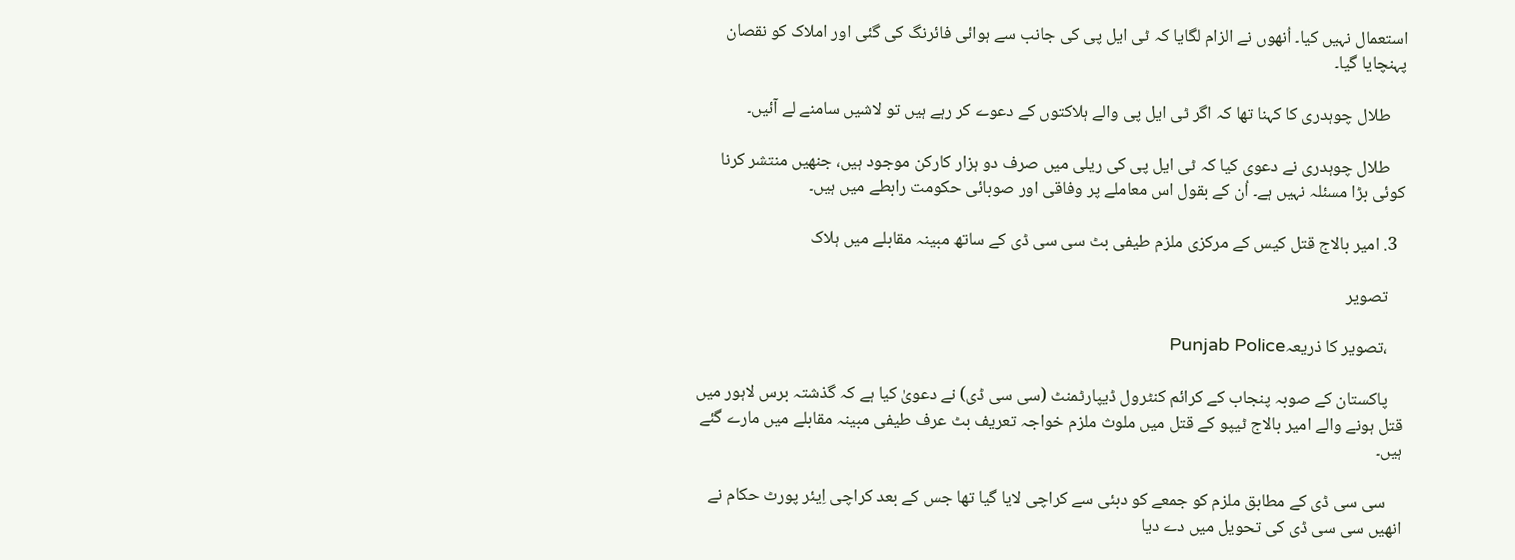استعمال نہیں کیا۔ اُنھوں نے الزام لگایا کہ ٹی ایل پی کی جانب سے ہوائی فائرنگ کی گئی اور املاک کو نقصان پہنچایا گیا۔

    طلال چوہدری کا کہنا تھا کہ اگر ٹی ایل پی والے ہلاکتوں کے دعوے کر رہے ہیں تو لاشیں سامنے لے آئیں۔

    طلال چوہدری نے دعوی کیا کہ ٹی ایل پی کی ریلی میں صرف دو ہزار کارکن موجود ہیں، جنھیں منتشر کرنا کوئی بڑا مسئلہ نہیں ہے۔ اُن کے بقول اس معاملے پر وفاقی اور صوبائی حکومت رابطے میں ہیں۔

  3. امیر بالاج قتل کیس کے مرکزی ملزم طیفی بٹ سی سی ڈی کے ساتھ مبینہ مقابلے میں ہلاک

    تصویر

    ،تصویر کا ذریعہPunjab Police

    پاکستان کے صوبہ پنجاب کے کرائم کنٹرول ڈیپارٹمنٹ (سی سی ڈی) نے دعویٰ کیا ہے کہ گذشتہ برس لاہور میں قتل ہونے والے امیر بالاج ٹیپو کے قتل میں ملوث ملزم خواجہ تعریف بٹ عرف طیفی مبینہ مقابلے میں مارے گئے ہیں۔

    سی سی ڈی کے مطابق ملزم کو جمعے کو دبئی سے کراچی لایا گیا تھا جس کے بعد کراچی اِیئر پورٹ حکام نے انھیں سی سی ڈی کی تحویل میں دے دیا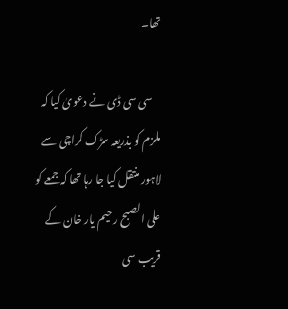تھا۔

    سی سی ڈی نے دعویٰ کیا کہ ملزم کو بذریعہ سڑک کراچی سے لاہور منتقل کیا جا رہا تھا کہ جمعے کو علی الصبح رحیم یار خان کے قریب سی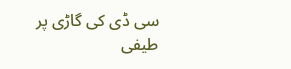سی ڈی کی گاڑی پر طیفی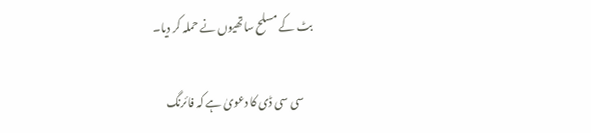بٹ کے مسلح ساتھیوں نے حملہ کر دیا۔

    سی سی ڈی کا دعویٰ ہے کہ فائرنگ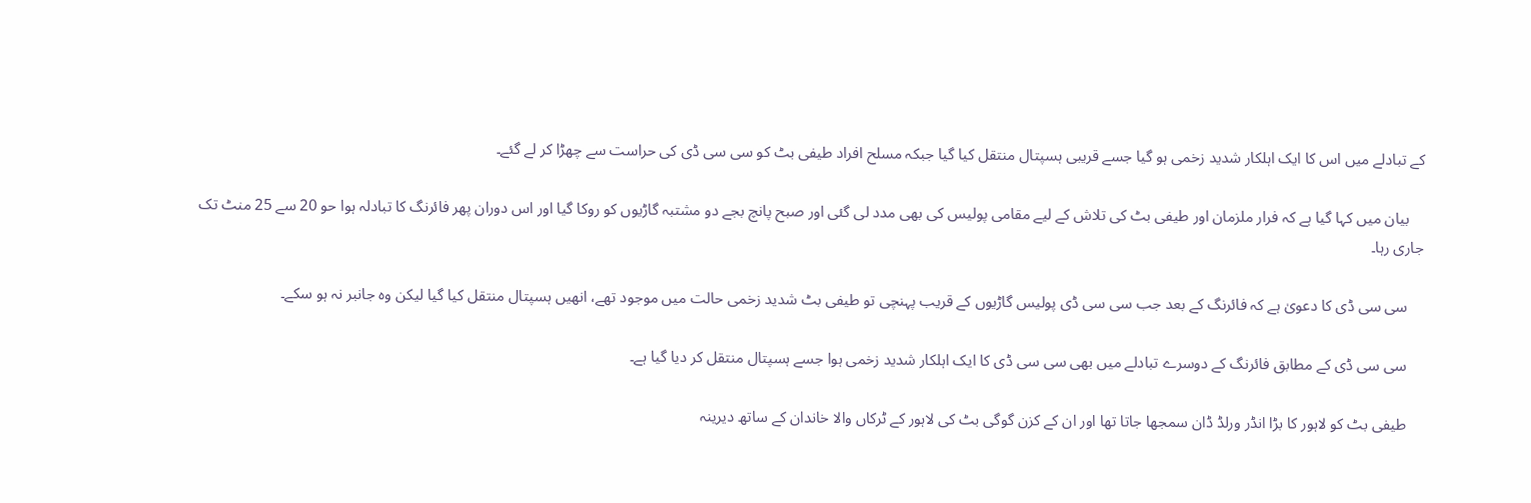کے تبادلے میں اس کا ایک اہلکار شدید زخمی ہو گیا جسے قریبی ہسپتال منتقل کیا گیا جبکہ مسلح افراد طیفی بٹ کو سی سی ڈی کی حراست سے چھڑا کر لے گئے۔

    بیان میں کہا گیا ہے کہ فرار ملزمان اور طیفی بٹ کی تلاش کے لیے مقامی پولیس کی بھی مدد لی گئی اور صبح پانچ بجے دو مشتبہ گاڑیوں کو روکا گیا اور اس دوران پھر فائرنگ کا تبادلہ ہوا حو 20 سے 25 منٹ تک جاری رہا۔

    سی سی ڈی کا دعویٰ ہے کہ فائرنگ کے بعد جب سی سی ڈی پولیس گاڑیوں کے قریب پہنچی تو طیفی بٹ شدید زخمی حالت میں موجود تھے، انھیں ہسپتال منتقل کیا گیا لیکن وہ جانبر نہ ہو سکے۔

    سی سی ڈی کے مطابق فائرنگ کے دوسرے تبادلے میں بھی سی سی ڈی کا ایک اہلکار شدید زخمی ہوا جسے ہسپتال منتقل کر دیا گیا ہے۔

    طیفی بٹ کو لاہور کا بڑا انڈر ورلڈ ڈان سمجھا جاتا تھا اور ان کے کزن گوگی بٹ کی لاہور کے ٹرکاں والا خاندان کے ساتھ دیرینہ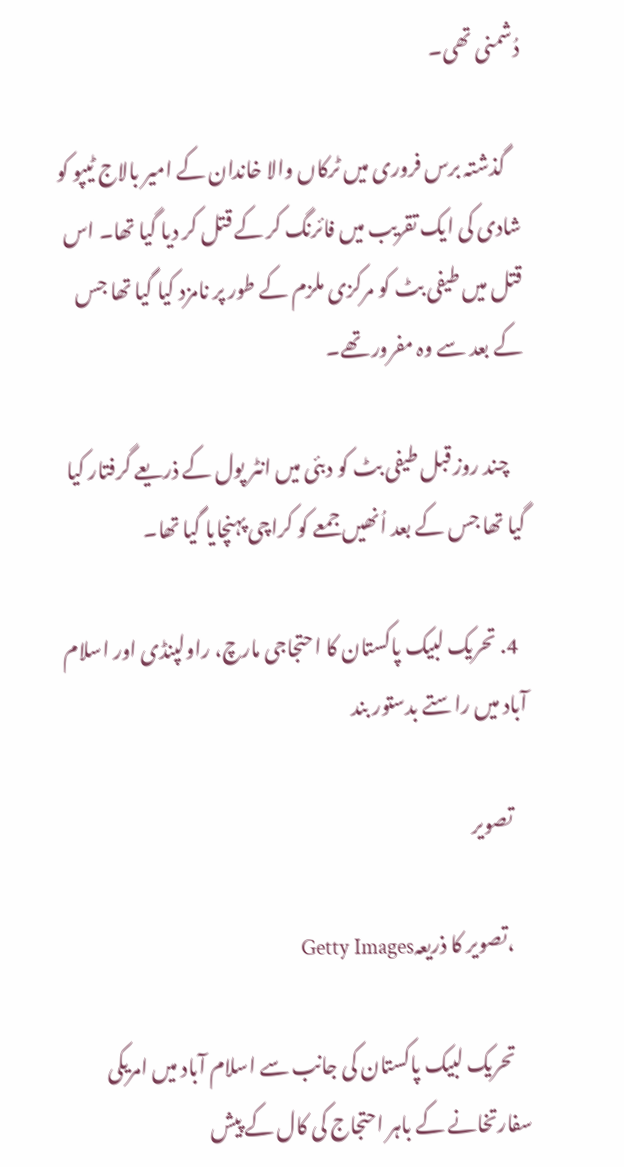دُشمنی تھی۔

    گذشتہ برس فروری میں ٹرکاں والا خاندان کے امیر بالاج ٹیپو کو شادی کی ایک تقریب میں فائرنگ کر کے قتل کر دیا گیا تھا۔ اس قتل میں طیفی بٹ کو مرکزی ملزم کے طور پر نامزد کیا گیا تھا جس کے بعد سے وہ مفرور تھے۔

    چند روز قبل طیفی بٹ کو دبئی میں انٹر پول کے ذریعے گرفتار کیا گیا تھا جس کے بعد اُنھیں جمعے کو کراچی پہنچایا گیا تھا۔

  4. تحریک لبیک پاکستان کا احتجاجی مارچ، راولپنڈی اور اسلام آباد میں راستے بدستور بند

    تصویر

    ،تصویر کا ذریعہGetty Images

    تحریک لبیک پاکستان کی جانب سے اسلام آباد میں امریکی سفارتخانے کے باہر احتجاج کی کال کے پیش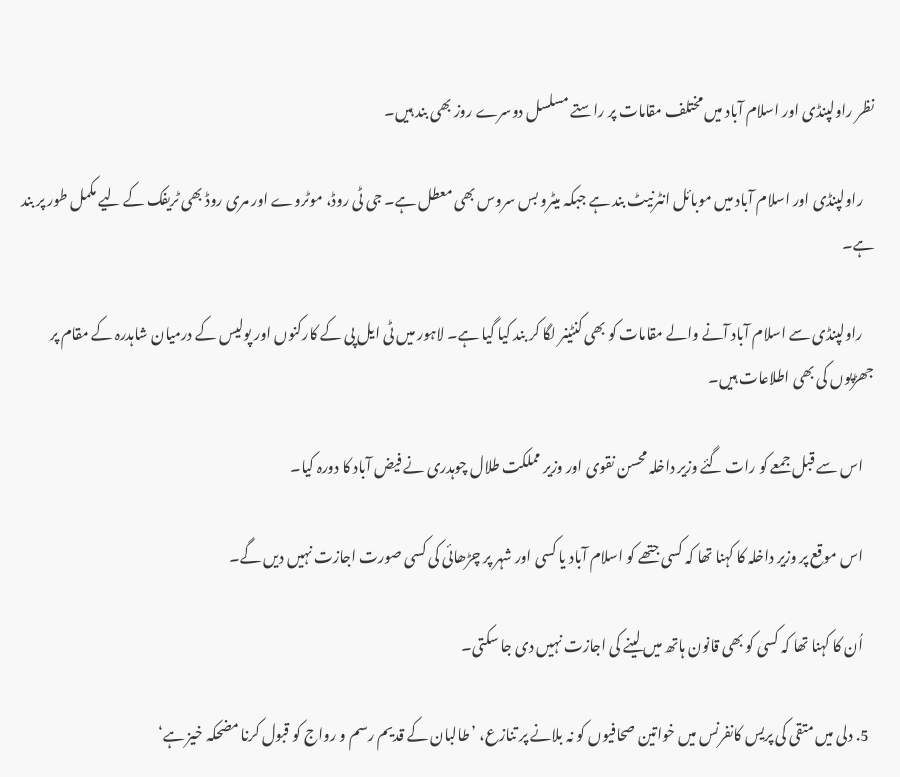نظر راولپنڈی اور اسلام آباد میں مختلف مقامات پر راستے مسلسل دوسرے روز بھی بند ہیں۔

    راولپنڈی اور اسلام آباد میں موبائل انٹرنیٹ بند ہے جبکہ میٹرو بس سروس بھی معطل ہے۔ جی ٹی روڈ، موٹروے اور مری روڈ بھی ٹریفک کے لیے مکمل طور پر بند ہے۔

    راولپنڈی سے اسلام آباد آنے والے مقامات کو بھی کنٹینر لگا کر بند کیا گیا ہے۔ لاہور میں ٹی ایل پی کے کارکنوں اور پولیس کے درمیان شاہدرہ کے مقام پر جھڑپوں کی بھی اطلاعات ہیں۔

    اس سے قبل جمعے کو رات گئے وزیر داخلہ محسن نقوی اور وزیر مملکت طلال چوہدری نے فیض آباد کا دورہ کیا۔

    اس موقع پر وزیر داخلہ کا کہنا تھا کہ کسی جتھے کو اسلام آباد یا کسی اور شہر پر چڑھائی کی کسی صورت اجازت نہیں دیں گے۔

    اُن کا کہنا تھا کہ کسی کو بھی قانون ہاتھ میں لینے کی اجازت نہیں دی جا سکتی۔

  5. دلی میں متقی کی پریس کانفرنس میں خواتین صحافیوں کو نہ بلانے پر تنازع، ’طالبان کے قدیم رسم و رواج کو قبول کرنا مضحکہ خیز ہے‘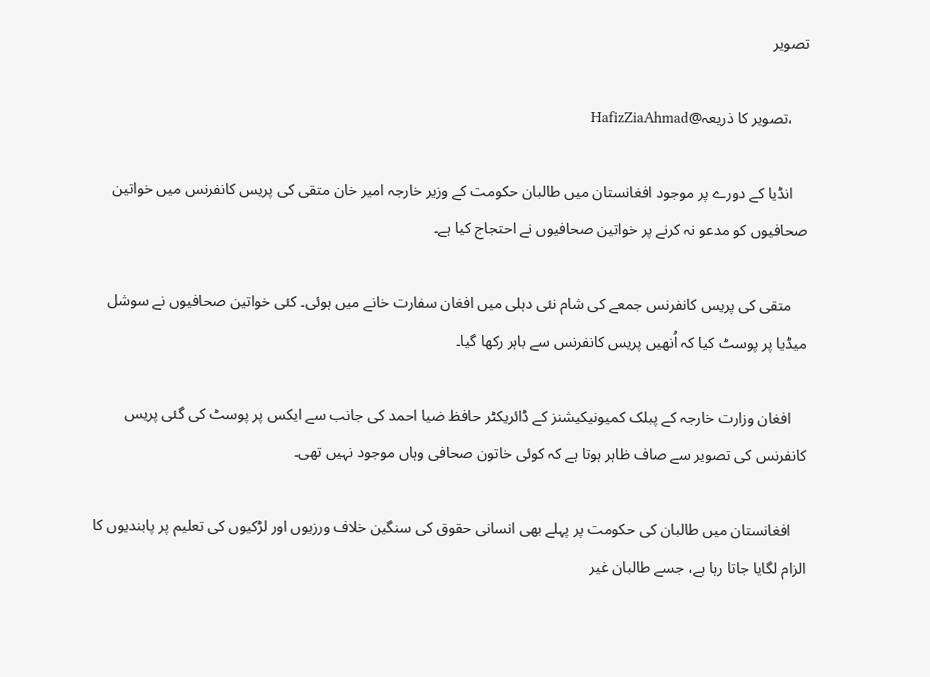تصویر

    ،تصویر کا ذریعہ@HafizZiaAhmad

    انڈیا کے دورے پر موجود افغانستان میں طالبان حکومت کے وزیر خارجہ امیر خان متقی کی پریس کانفرنس میں خواتین صحافیوں کو مدعو نہ کرنے پر خواتین صحافیوں نے احتجاج کیا ہے۔

    متقی کی پریس کانفرنس جمعے کی شام نئی دہلی میں افغان سفارت خانے میں ہوئی۔ کئی خواتین صحافیوں نے سوشل میڈیا پر پوسٹ کیا کہ اُنھیں پریس کانفرنس سے باہر رکھا گیا۔

    افغان وزارت خارجہ کے پبلک کمیونیکیشنز کے ڈائریکٹر حافظ ضیا احمد کی جانب سے ایکس پر پوسٹ کی گئی پریس کانفرنس کی تصویر سے صاف ظاہر ہوتا ہے کہ کوئی خاتون صحافی وہاں موجود نہیں تھی۔

    افغانستان میں طالبان کی حکومت پر پہلے بھی انسانی حقوق کی سنگین خلاف ورزیوں اور لڑکیوں کی تعلیم پر پابندیوں کا الزام لگایا جاتا رہا ہے، جسے طالبان غیر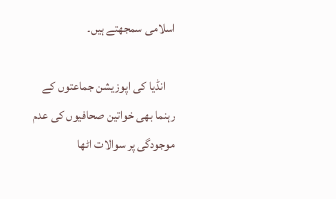اسلامی سمجھتے ہیں۔

    انڈیا کی اپوزیشن جماعتوں کے رہنما بھی خواتین صحافیوں کی عدم موجودگی پر سوالات اٹھا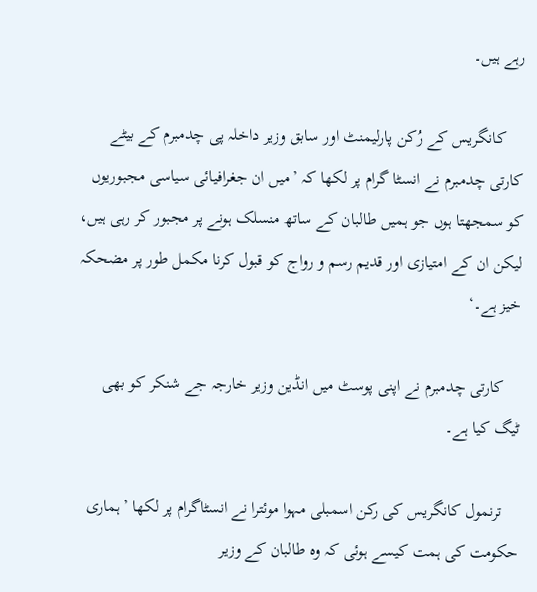رہے ہیں۔

    کانگریس کے رُکن پارلیمنٹ اور سابق وزیر داخلہ پی چدمبرم کے بیٹے کارتی چدمبرم نے انسٹا گرام پر لکھا کہ ’میں ان جغرافیائی سیاسی مجبوریوں کو سمجھتا ہوں جو ہمیں طالبان کے ساتھ منسلک ہونے پر مجبور کر رہی ہیں، لیکن ان کے امتیازی اور قدیم رسم و رواج کو قبول کرنا مکمل طور پر مضحکہ خیز ہے۔‘

    کارتی چدمبرم نے اپنی پوسٹ میں انڈین وزیر خارجہ جے شنکر کو بھی ٹیگ کیا ہے۔

    ترنمول کانگریس کی رکن اسمبلی مہوا موئترا نے انسٹاگرام پر لکھا ’ہماری حکومت کی ہمت کیسے ہوئی کہ وہ طالبان کے وزیر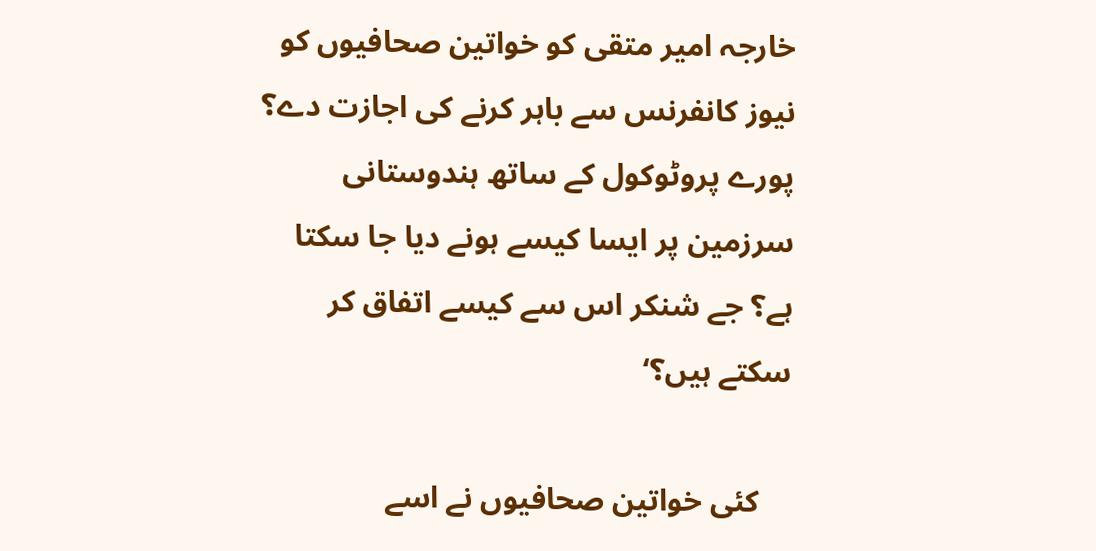خارجہ امیر متقی کو خواتین صحافیوں کو نیوز کانفرنس سے باہر کرنے کی اجازت دے؟ پورے پروٹوکول کے ساتھ ہندوستانی سرزمین پر ایسا کیسے ہونے دیا جا سکتا ہے؟ جے شنکر اس سے کیسے اتفاق کر سکتے ہیں؟‘

    کئی خواتین صحافیوں نے اسے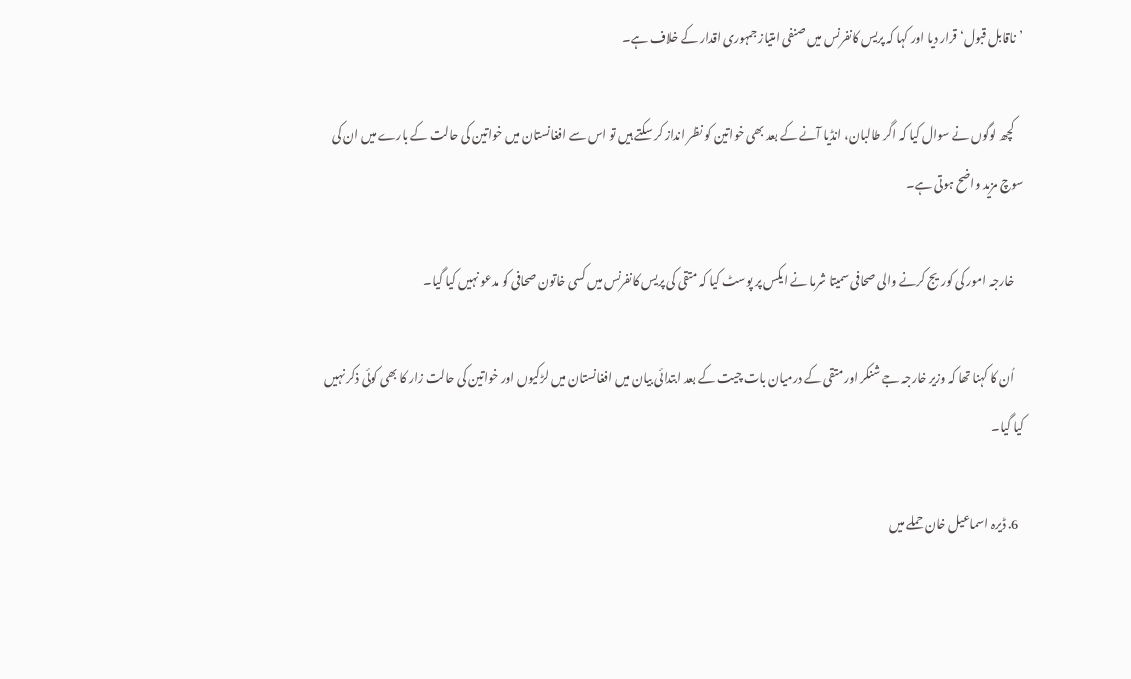’ناقابل قبول‘ قرار دیا اور کہا کہ پریس کانفرنس میں صنفی امتیاز جمہوری اقدار کے خلاف ہے۔

    کچھ لوگوں نے سوال کیا کہ اگر طالبان، انڈیا آنے کے بعد بھی خواتین کو نظر انداز کر سکتے ہیں تو اس سے افغانستان میں خواتین کی حالت کے بارے میں ان کی سوچ مزید واضح ہوتی ہے۔

    خارجہ امور کی کوریج کرنے والی صحافی سمیتا شرما نے ایکس پر پوسٹ کیا کہ متقی کی پریس کانفرنس میں کسی خاتون صحافی کو مدعو نہیں کیا گیا۔

    اُن کا کہنا تھا کہ وزیر خارجہ جے شنکر اور متقی کے درمیان بات چیت کے بعد ابتدائی بیان میں افغانستان میں لڑکیوں اور خواتین کی حالت زار کا بھی کوئی ذکر نہیں کیا گیا۔

  6. ڈیرہ اسماعیل خان حملے میں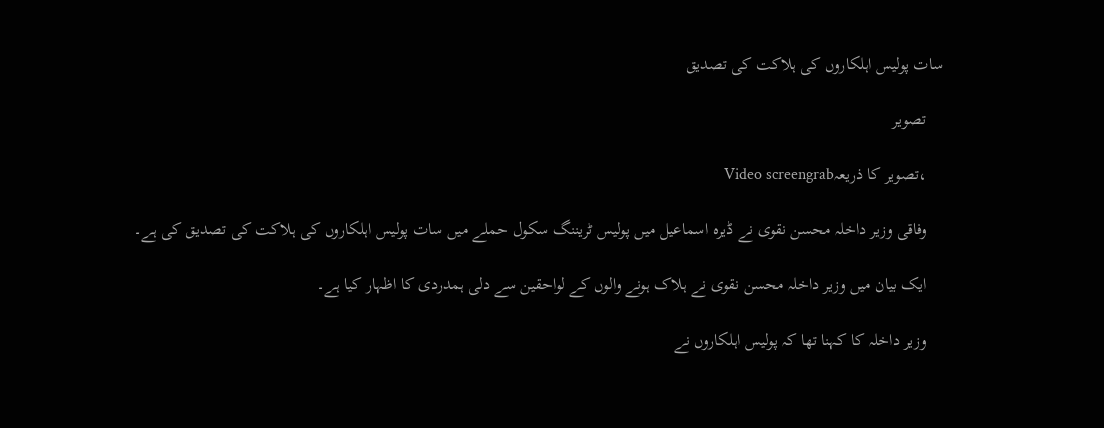سات پولیس اہلکاروں کی ہلاکت کی تصدیق

    تصویر

    ،تصویر کا ذریعہVideo screengrab

    وفاقی وزیر داخلہ محسن نقوی نے ڈیرہ اسماعیل میں پولیس ٹریننگ سکول حملے میں سات پولیس اہلکاروں کی ہلاکت کی تصدیق کی ہے۔

    ایک بیان میں وزیر داخلہ محسن نقوی نے ہلاک ہونے والوں کے لواحقین سے دلی ہمدردی کا اظہار کیا ہے۔

    وزیر داخلہ کا کہنا تھا کہ پولیس اہلکاروں نے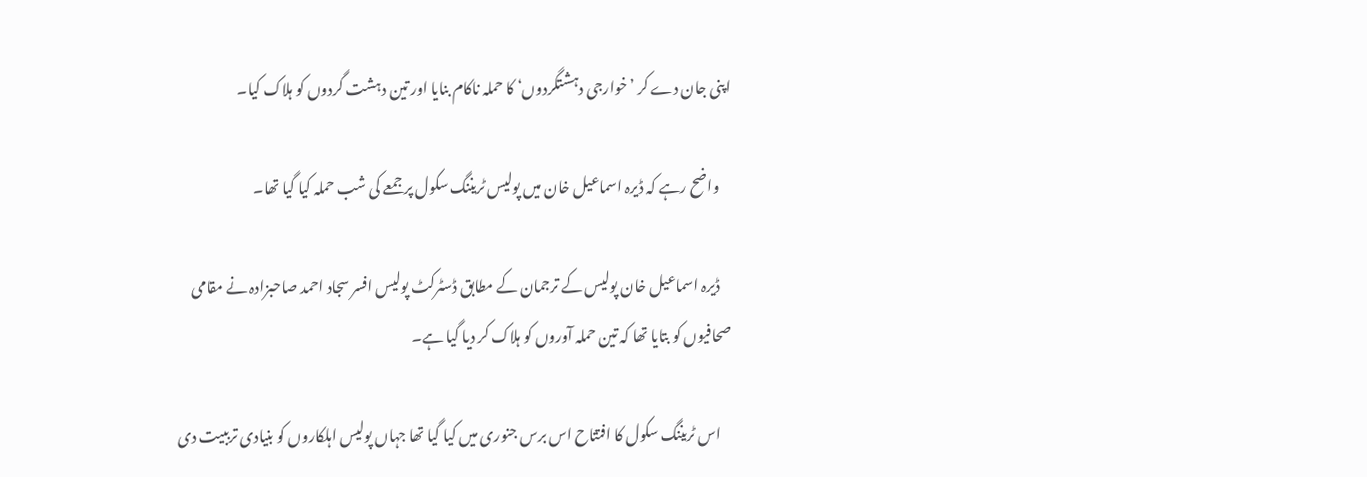اپنی جان دے کر ’خوارجی دہشتگردوں‘ کا حملہ ناکام بنایا اور تین دہشت گردوں کو ہلاک کیا۔

    واضح رہے کہ ڈیرہ اسماعیل خان میں پولیس ٹریننگ سکول پر جمعے کی شب حملہ کیا گیا تھا۔

    ڈیرہ اسماعیل خان پولیس کے ترجمان کے مطابق ڈسٹرکٹ پولیس افسر سجاد احمد صاحبزادہ نے مقامی صحافیوں کو بتایا تھا کہ تین حملہ آوروں کو ہلاک کر دیا گیا ہے۔

    اس ٹریننگ سکول کا افتتاح اس برس جنوری میں کیا گیا تھا جہاں پولیس اہلکاروں کو بنیادی ترببیت دی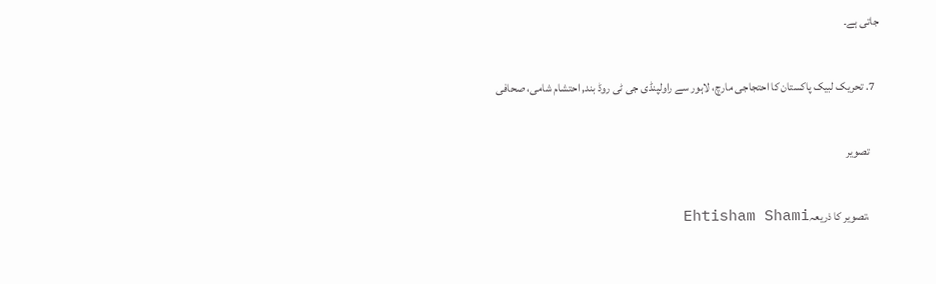جاتی ہے۔

  7. تحریک لبیک پاکستان کا احتجاجی مارچ، لاہور سے راولپنڈی جی ٹی روڈ بند, احتشام شامی، صحافی

    تصویر

    ،تصویر کا ذریعہEhtisham Shami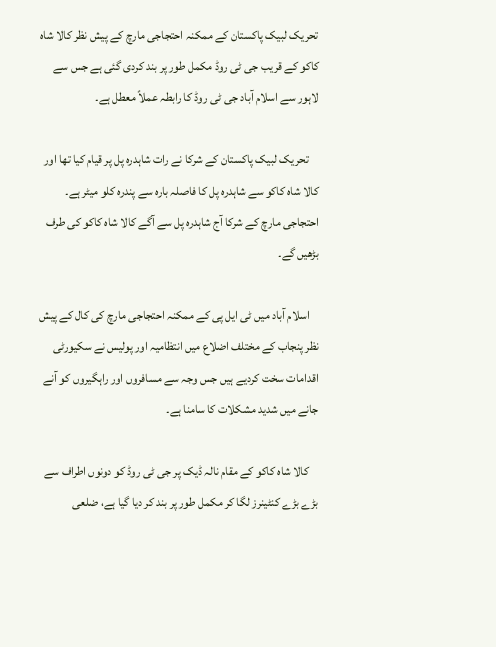تحریک لبیک پاکستان کے ممکنہ احتجاجی مارچ کے پیش نظر کالا شاہ کاکو کے قریب جی ٹی روڈ مکمل طور پر بند کردی گئی ہے جس سے لاہور سے اسلام آباد جی ٹی روڈ کا رابطہ عملاً معطل ہے۔

    تحریک لبیک پاکستان کے شرکا نے رات شاہدرہ پل پر قیام کیا تھا اور کالا شاہ کاکو سے شاہدرہ پل کا فاصلہ بارہ سے پندرہ کلو میٹر ہے۔ احتجاجی مارچ کے شرکا آج شاہدرہ پل سے آگے کالا شاہ کاکو کی طرف بڑھیں گے۔

    اسلام آباد میں ٹی ایل پی کے ممکنہ احتجاجی مارچ کی کال کے پیش نظر پنجاب کے مختلف اضلاع میں انتظامیہ اور پولیس نے سکیورٹی اقدامات سخت کردیے ہیں جس وجہ سے مسافروں اور راہگیروں کو آنے جانے میں شدید مشکلات کا سامنا ہے۔

    کالا شاہ کاکو کے مقام نالہ ڈیک پر جی ٹی روڈ کو دونوں اطراف سے بڑے بڑے کنٹینرز لگا کر مکمل طور پر بند کر دیا گیا ہے، ضلعی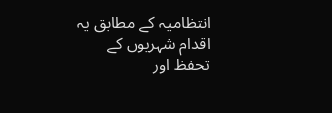انتظامیہ کے مطابق یہ اقدام شہریوں کے تحفظ اور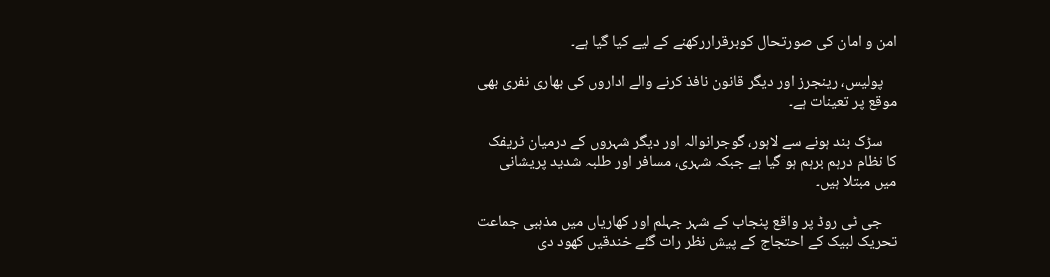امن و امان کی صورتحال کوبرقراررکھنے کے لیے کیا گیا ہے۔

    پولیس، رینجرز اور دیگر قانون نافذ کرنے والے اداروں کی بھاری نفری بھی موقع پر تعینات ہے۔

    سڑک بند ہونے سے لاہور، گوجرانوالہ اور دیگر شہروں کے درمیان ٹریفک کا نظام درہم برہم ہو گیا ہے جبکہ شہری، مسافر اور طلبہ شدید پریشانی میں مبتلا ہیں۔

    جی ٹی روڈ پر واقع پنجاب کے شہر جہلم اور کھاریاں میں مذہبی جماعت تحریک لبیک کے احتجاج کے پیش نظر رات گئے خندقیں کھود دی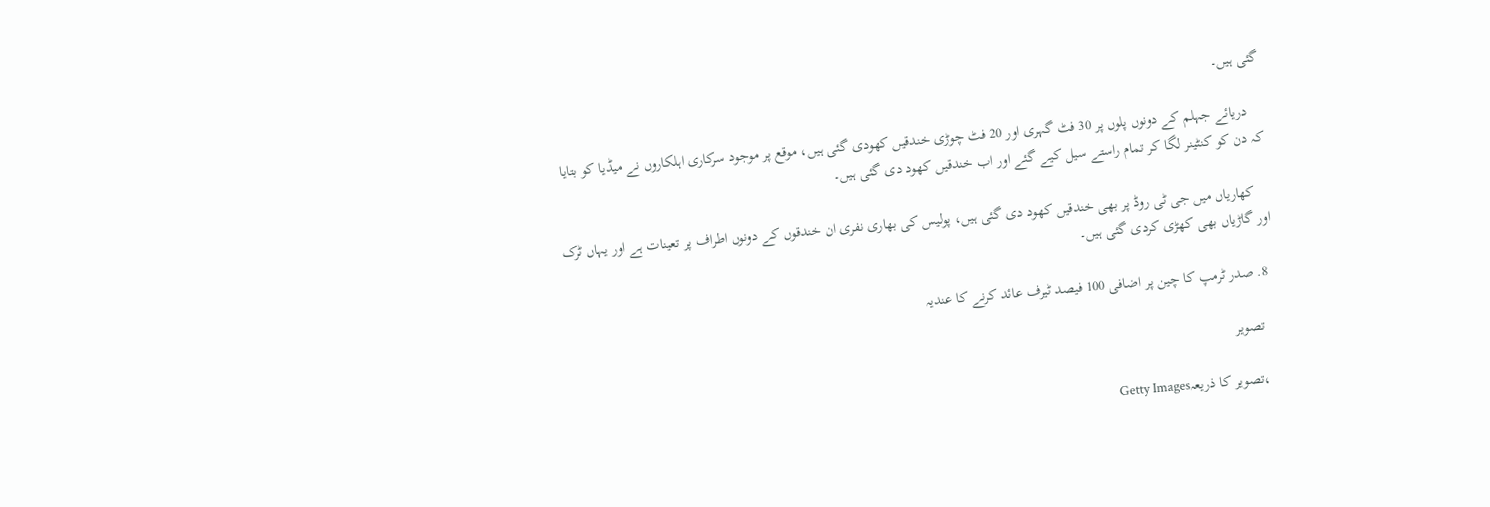گئی ہیں۔

    دریائے جہلم کے دونوں پلوں پر 30 فٹ گہری اور 20 فٹ چوڑی خندقیں کھودی گئی ہیں، موقع پر موجود سرکاری اہلکاروں نے میڈیا کو بتایا کہ دن کو کنٹینر لگا کر تمام راستے سیل کیے گئے اور اب خندقیں کھود دی گئی ہیں۔

    کھاریاں میں جی ٹی روڈ پر بھی خندقیں کھود دی گئی ہیں، پولیس کی بھاری نفری ان خندقوں کے دونوں اطراف پر تعینات ہے اور یہاں ٹرک اور گاڑیاں بھی کھڑی کردی گئی ہیں۔

  8. صدر ٹرمپ کا چین پر اضافی 100 فیصد ٹیرف عائد کرنے کا عندیہ

    تصویر

    ،تصویر کا ذریعہGetty Images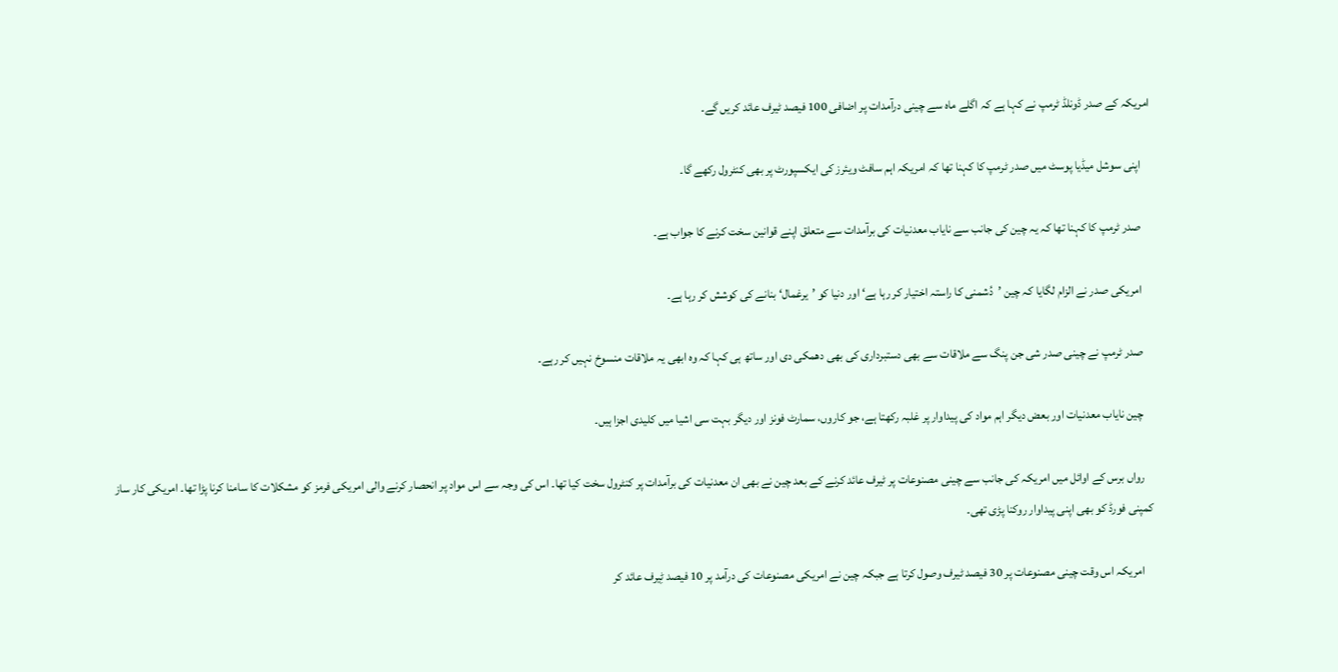امریکہ کے صدر ڈونلڈ ٹرمپ نے کہا ہے کہ اگلے ماہ سے چینی درآمدات پر اضافی 100 فیصد ٹیرف عائد کریں گے۔

    اپنی سوشل میڈیا پوسٹ میں صدر ٹرمپ کا کہنا تھا کہ امریکہ اہم سافٹ ویئرز کی ایکسپورٹ پر بھی کنٹرول رکھے گا۔

    صدر ٹرمپ کا کہنا تھا کہ یہ چین کی جانب سے نایاب معدنیات کی برآمدات سے متعلق اپنے قوانین سخت کرنے کا جواب ہے۔

    امریکی صدر نے الزام لگایا کہ چین ’دُشمنی کا راستہ اختیار کر رہا ہے‘ اور دنیا کو ’یرغمال‘ بنانے کی کوشش کر رہا ہے۔

    صدر ٹرمپ نے چینی صدر شی جن پنگ سے ملاقات سے بھی دستبرداری کی بھی دھمکی دی اور ساتھ ہی کہا کہ وہ ابھی یہ ملاقات منسوخ نہیں کر رہے۔

    چین نایاب معدنیات اور بعض دیگر اہم مواد کی پیداوار پر غلبہ رکھتا ہے، جو کاروں، سمارٹ فونز اور دیگر بہت سی اشیا میں کلیدی اجزا ہیں۔

    رواں برس کے اوائل میں امریکہ کی جانب سے چینی مصنوعات پر ٹیرف عائد کرنے کے بعد چین نے بھی ان معدنیات کی برآمدات پر کنٹرول سخت کیا تھا۔ اس کی وجہ سے اس مواد پر انحصار کرنے والی امریکی فرمز کو مشکلات کا سامنا کرنا پڑا تھا۔ امریکی کار ساز کمپنی فورڈ کو بھی اپنی پیداوار روکنا پڑی تھی۔

    امریکہ اس وقت چینی مصنوعات پر 30 فیصد ٹیرف وصول کرتا ہے جبکہ چین نے امریکی مصنوعات کی درآمد پر 10 فیصد ٹِیرف عائد کر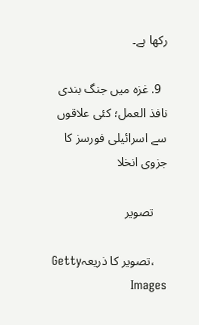رکھا ہے۔

  9. غزہ میں جنگ بندی نافذ العمل؛ کئی علاقوں سے اسرائیلی فورسز کا جزوی انخلا

    تصویر

    ،تصویر کا ذریعہGetty Images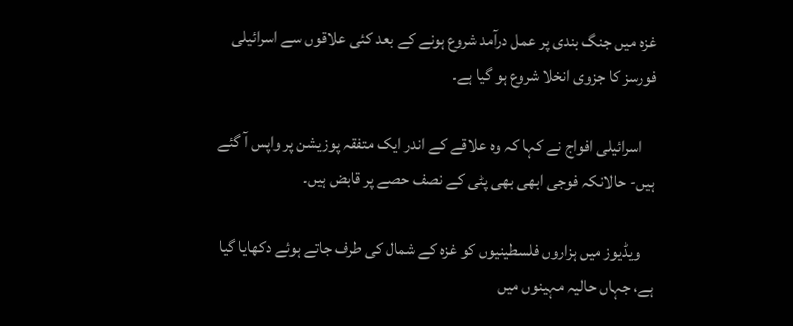غزہ میں جنگ بندی پر عمل درآمد شروع ہونے کے بعد کئی علاقوں سے اسرائیلی فورسز کا جزوی انخلا شروع ہو گیا ہے۔

    اسرائیلی افواج نے کہا کہ وہ علاقے کے اندر ایک متفقہ پوزیشن پر واپس آ گئے ہیں- حالانکہ فوجی ابھی بھی پٹی کے نصف حصے پر قابض ہیں۔

    ویڈیوز میں ہزاروں فلسطینیوں کو غزہ کے شمال کی طرف جاتے ہوئے دکھایا گیا ہے، جہاں حالیہ مہینوں میں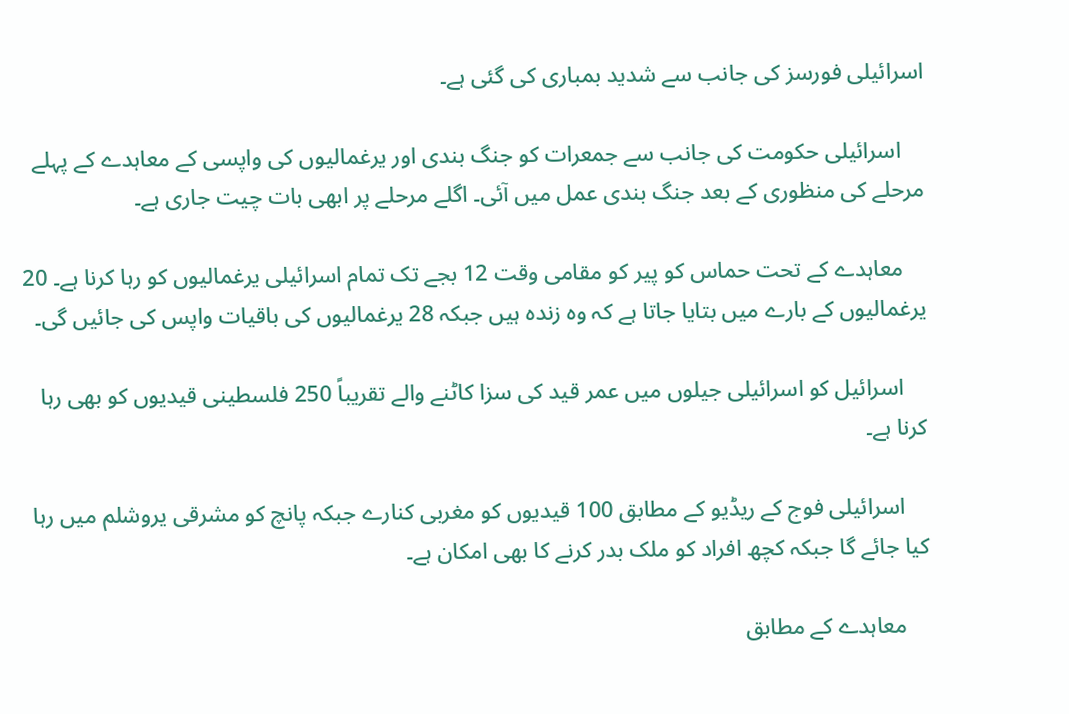اسرائیلی فورسز کی جانب سے شدید بمباری کی گئی ہے۔

    اسرائیلی حکومت کی جانب سے جمعرات کو جنگ بندی اور یرغمالیوں کی واپسی کے معاہدے کے پہلے مرحلے کی منظوری کے بعد جنگ بندی عمل میں آئی۔ اگلے مرحلے پر ابھی بات چیت جاری ہے۔

    معاہدے کے تحت حماس کو پیر کو مقامی وقت 12 بجے تک تمام اسرائیلی یرغمالیوں کو رہا کرنا ہے۔ 20 یرغمالیوں کے بارے میں بتایا جاتا ہے کہ وہ زندہ ہیں جبکہ 28 یرغمالیوں کی باقیات واپس کی جائیں گی۔

    اسرائیل کو اسرائیلی جیلوں میں عمر قید کی سزا کاٹنے والے تقریباً 250 فلسطینی قیدیوں کو بھی رہا کرنا ہے۔

    اسرائیلی فوج کے ریڈیو کے مطابق 100 قیدیوں کو مغربی کنارے جبکہ پانچ کو مشرقی یروشلم میں رہا کیا جائے گا جبکہ کچھ افراد کو ملک بدر کرنے کا بھی امکان ہے۔

    معاہدے کے مطابق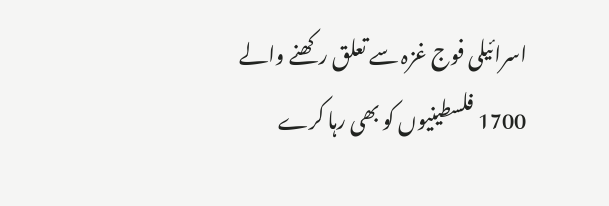اسرائیلی فوج غزہ سے تعلق رکھنے والے 1700 فلسطینیوں کو بھی رہا کرے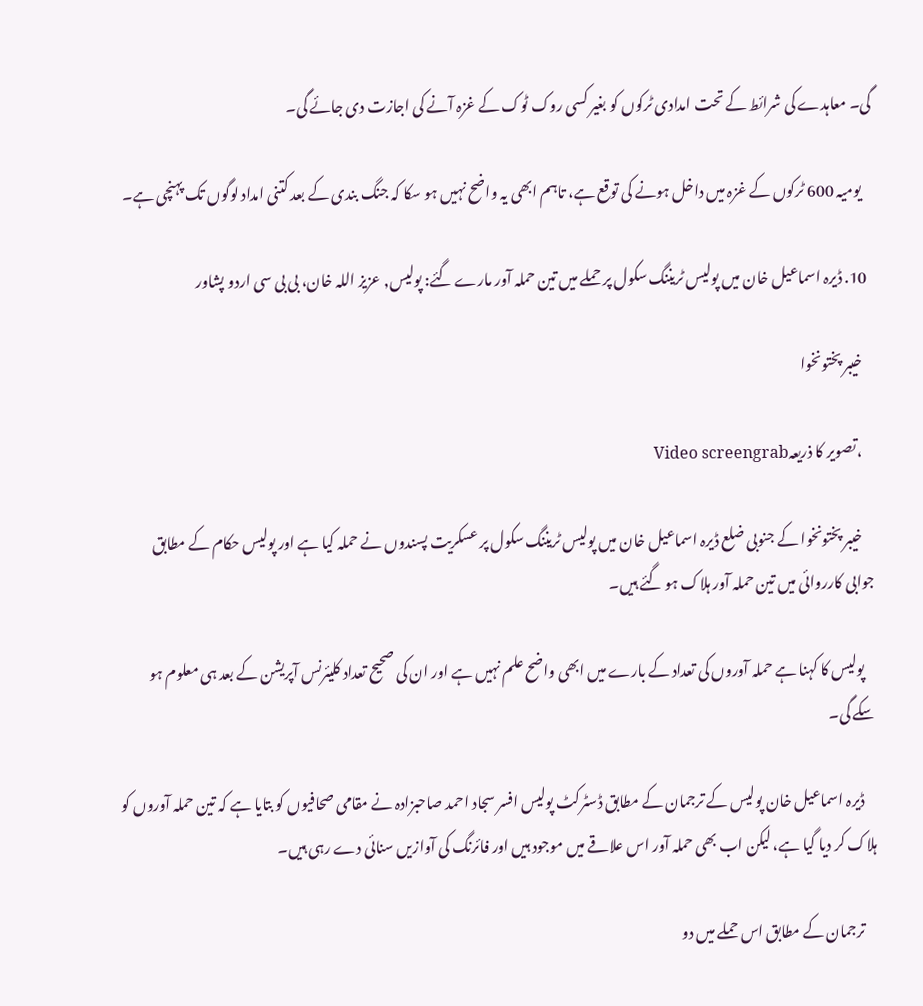گی۔ معاہدے کی شرائط کے تحت امدادی ٹرکوں کو بغیر کسی روک ٹوک کے غزہ آنے کی اجازت دی جائے گی۔

    یومیہ 600 ٹرکوں کے غزہ میں داخل ہونے کی توقع ہے، تاہم ابھی یہ واضح نہیں ہو سکا کہ جنگ بندی کے بعد کتنی امداد لوگوں تک پہنچی ہے۔

  10. ڈیرہ اسماعیل خان میں پولیس ٹریننگ سکول پر حملے میں تین حملہ آور مارے گئے: پولیس, عزیز اللہ خان، بی بی سی اردو پشاور

    خیبر پختونخوا

    ،تصویر کا ذریعہVideo screengrab

    خیبر پختونخوا کے جنوبی ضلع ڈیرہ اسماعیل خان میں پولیس ٹریننگ سکول پر عسکریت پسندوں نے حملہ کیا ہے اور پولیس حکام کے مطابق جوابی کارروائی میں تین حملہ آور ہلاک ہو گئے ہیں۔

    پولیس کا کہنا ہے حملہ آوروں کی تعداد کے بارے میں ابھی واضح علم نہیں ہے اور ان کی صحیح تعداد کلیئرنس آپریشن کے بعد ہی معلوم ہو سکے گی۔

    ڈیرہ اسماعیل خان پولیس کے ترجمان کے مطابق ڈسٹرکٹ پولیس افسر سجاد احمد صاحبزادہ نے مقامی صحافیوں کو بتایا ہے کہ تین حملہ آوروں کو ہلاک کر دیا گیا ہے، لیکن اب بھی حملہ آور اس علاقے میں موجود ہیں اور فائرنگ کی آوازیں سنائی دے رہی ہیں۔

    ترجمان کے مطابق اس حملے میں دو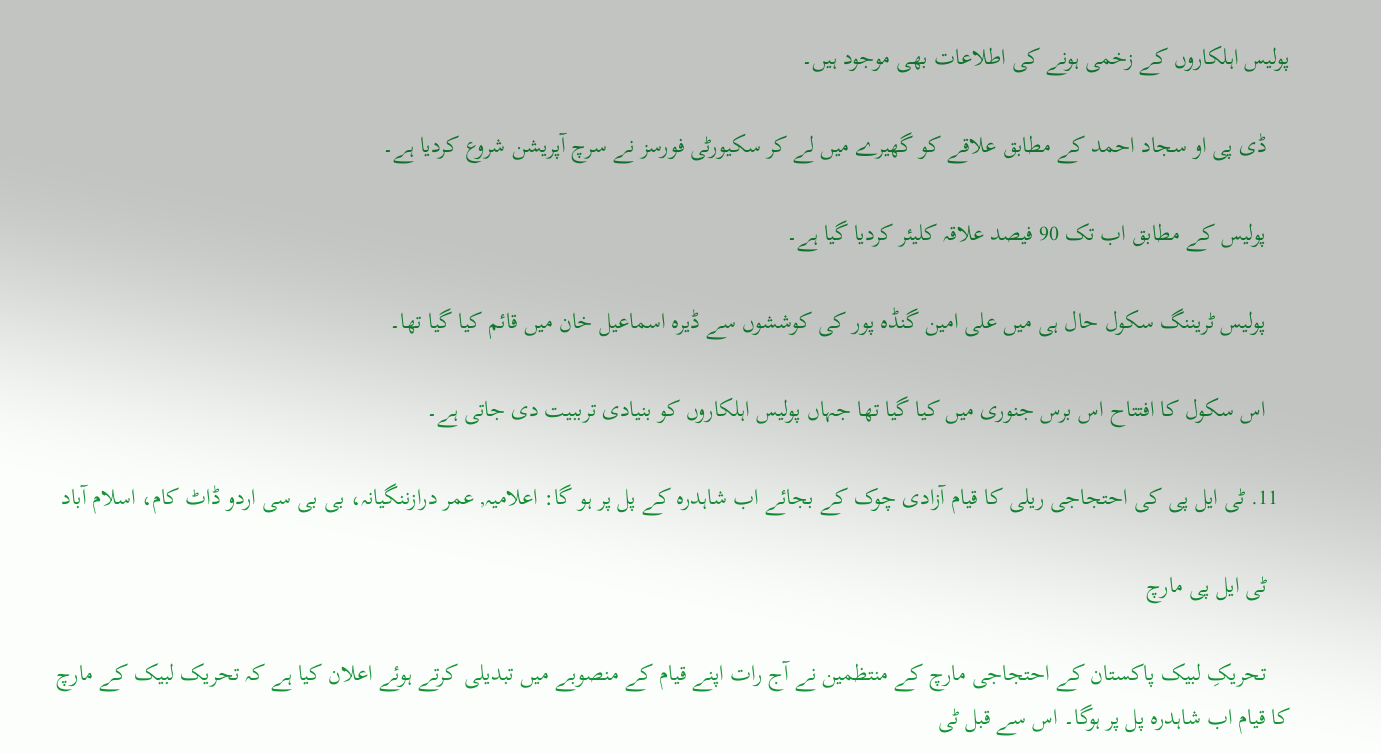پولیس اہلکاروں کے زخمی ہونے کی اطلاعات بھی موجود ہیں۔

    ڈی پی او سجاد احمد کے مطابق علاقے کو گھیرے میں لے کر سکیورٹی فورسز نے سرچ آپریشن شروع کردیا ہے۔

    پولیس کے مطابق اب تک 90 فیصد علاقہ کلیئر کردیا گیا ہے۔

    پولیس ٹریننگ سکول حال ہی میں علی امین گنڈہ پور کی کوششوں سے ڈیرہ اسماعیل خان میں قائم کیا گیا تھا۔

    اس سکول کا افتتاح اس برس جنوری میں کیا گیا تھا جہاں پولیس اہلکاروں کو بنیادی ترببیت دی جاتی ہے۔

  11. ٹی ایل پی کی احتجاجی ریلی کا قیام آزادی چوک کے بجائے اب شاہدرہ کے پل پر ہو گا: اعلامیہ, عمر درازننگیانہ، بی بی سی اردو ڈاٹ کام، اسلام آباد

    ٹی ایل پی مارچ

    تحریکِ لبیک پاکستان کے احتجاجی مارچ کے منتظمین نے آج رات اپنے قیام کے منصوبے میں تبدیلی کرتے ہوئے اعلان کیا ہے کہ تحریک لبیک کے مارچ کا قیام اب شاہدرہ پل پر ہوگا۔ اس سے قبل ٹی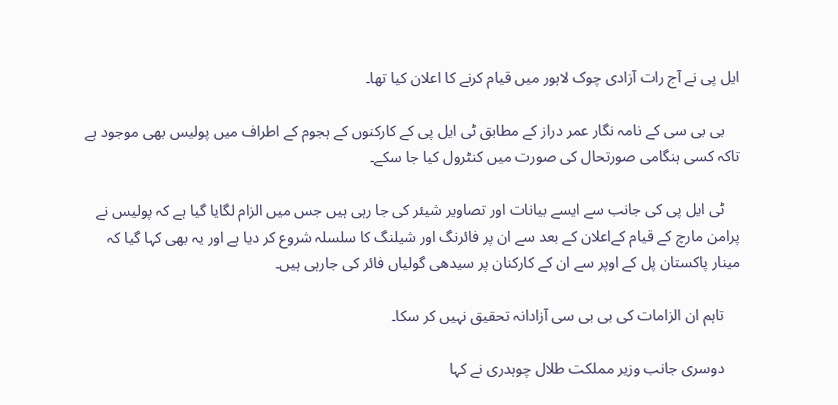ایل پی نے آج رات آزادی چوک لاہور میں قیام کرنے کا اعلان کیا تھا۔

    بی بی سی کے نامہ نگار عمر دراز کے مطابق ٹی ایل پی کے کارکنوں کے ہجوم کے اطراف میں پولیس بھی موجود ہے تاکہ کسی ہنگامی صورتحال کی صورت میں کنٹرول کیا جا سکے۔

    ٹی ایل پی کی جانب سے ایسے بیانات اور تصاویر شیئر کی جا رہی ہیں جس میں الزام لگایا گیا ہے کہ پولیس نے پرامن مارچ کے قیام کےاعلان کے بعد سے ان پر فائرنگ اور شیلنگ کا سلسلہ شروع کر دیا ہے اور یہ بھی کہا گیا کہ مینار پاکستان پل کے اوپر سے ان کے کارکنان پر سیدھی گولیاں فائر کی جارہی ہیں۔

    تاہم ان الزامات کی بی بی سی آزادانہ تحقیق نہیں کر سکا۔

    دوسری جانب وزیر مملکت طلال چوہدری نے کہا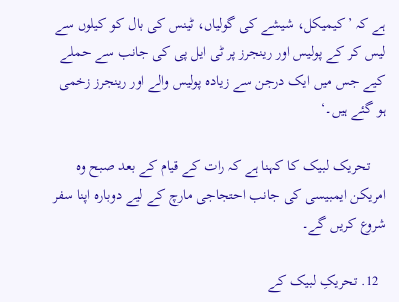ہے کہ ’کیمیکل، شیشے کی گولیاں، ٹینس کی بال کو کیلوں سے لیس کر کے پولیس اور رینجرز پر ٹی ایل پی کی جانب سے حملے کیے جس میں ایک درجن سے زیادہ پولیس والے اور رینجرز زخمی ہو گئے ہیں۔‘

    تحریک لبیک کا کہنا ہے کہ رات کے قیام کے بعد صبح وہ امریکن ایمبیسی کی جانب احتجاجی مارچ کے لیے دوبارہ اپنا سفر شروع کریں گے۔

  12. تحریکِ لبیک کے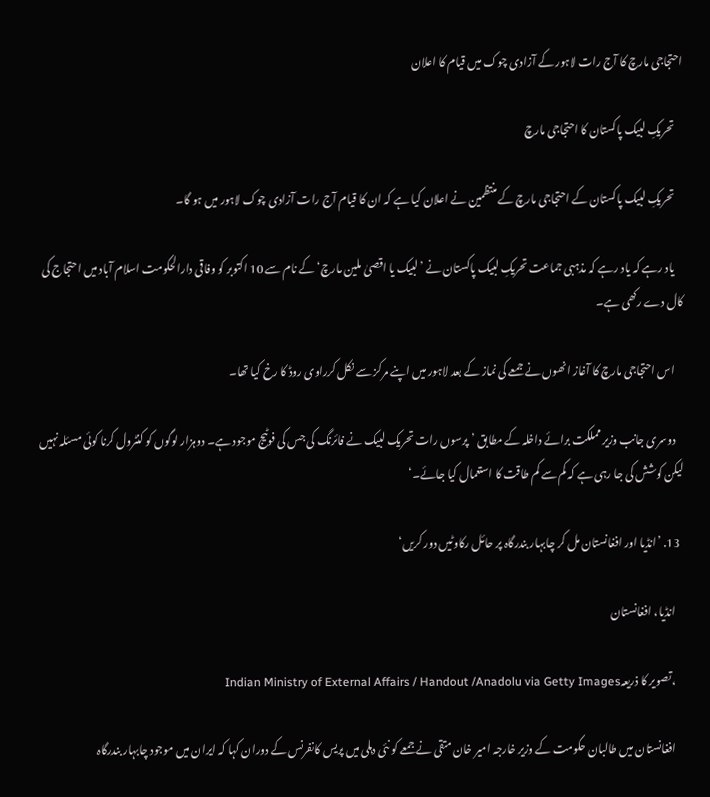احتجاجی مارچ کا آج رات لاہور کے آزادی چوک میں قیام کا اعلان

    تحریکِ لبیک پاکستان کا احتجاجی مارچ

    تحریکِ لبیک پاکستان کے احتجاجی مارچ کے منتظمین نے اعلان کیا ہے کہ ان کا قیام آج رات آزادی چوک لاہور میں ہو گا۔

    یاد رہے کہ یاد رہے کہ مذہبی جماعت تحریکِ لبیک پاکستان نے ’لبیک یا اقصیٰ ملین مارچ‘ کے نام سے 10 اکتوبر کو وفاقی دارالحکومت اسلام آباد میں احتجاج کی کال دے رکھی ہے۔

    اس احتجاجی مارچ کا آغاز انھوں نے جمعے کی نماز کے بعد لاہور میں اپنے مرکز سے نکل کرراوی روڈ کا رخ کیا تھا۔

    دوسری جانب وزیر مملکت برائے داخلہ کے مطابق ’پرسوں رات تحریک لبیک نے فائرنگ کی جس کی فوٹیج موجود ہے۔ دوہزار لوگوں کو کنٹرول کرنا کوئی مسئلہ نہیں لیکن کوشش کی جا رہی ہے کہ کم سے کم طاقت کا استعمال کیا جائے۔‘

  13. ’انڈیا اور افغانستان مل کر چابہار بندرگاہ پر حائل رکاوٹیں دور کریں‘

    انڈیا، افغانستان

    ،تصویر کا ذریعہIndian Ministry of External Affairs / Handout /Anadolu via Getty Images

    افغانستان میں طالبان حکومت کے وزیر خارجہ امیر خان متقی نے جمعے کو نئی دہلی میں پریس کانفرنس کے دوران کہا کہ ایران میں موجود چابہار بندرگاہ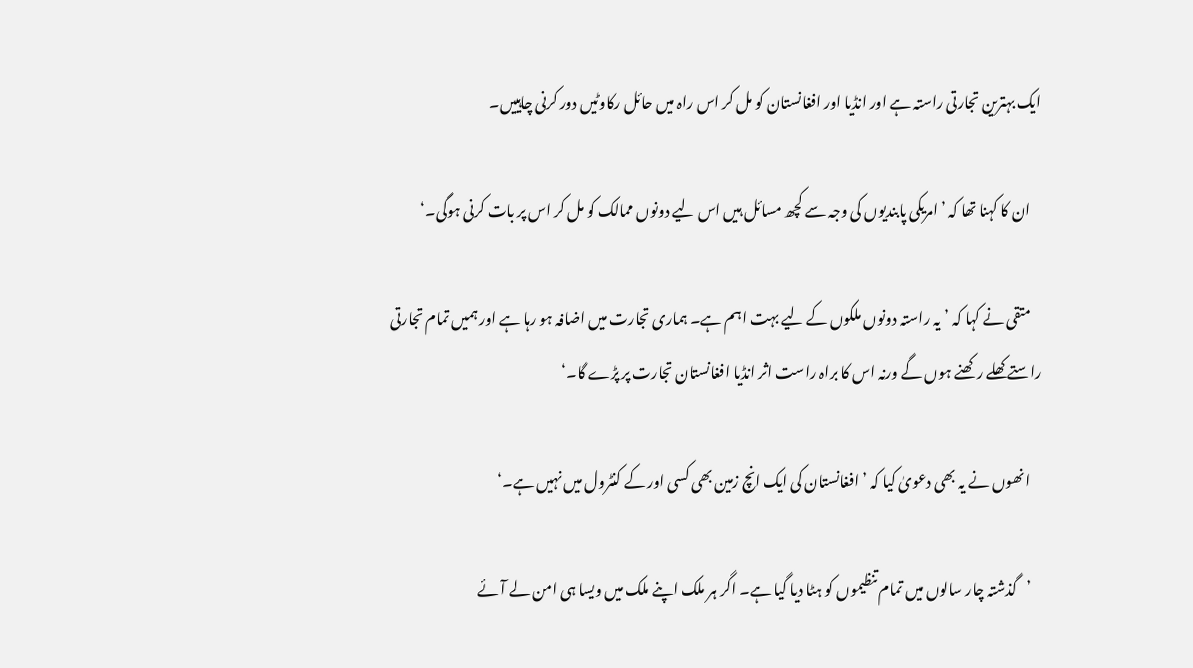ایک بہترین تجارتی راستہ ہے اور انڈیا اور افغانستان کو مل کر اس راہ میں حائل رکاوٹیں دور کرنی چاہییں۔

    ان کا کہنا تھا کہ ’امریکی پابندیوں کی وجہ سے کچھ مسائل ہیں اس لیے دونوں ممالک کو مل کر اس پر بات کرنی ہوگی۔‘

    متقی نے کہا کہ ’یہ راستہ دونوں ملکوں کے لیے بہت اہم ہے۔ ہماری تجارت میں اضافہ ہو رہا ہے اور ہمیں تمام تجارتی راستے کھلے رکھنے ہوں گے ورنہ اس کا براہ راست اثر انڈیا افغانستان تجارت پر پڑے گا۔‘

    انھوں نے یہ بھی دعویٰ کیا کہ ’افغانستان کی ایک انچ زمین بھی کسی اور کے کنٹرول میں نہیں ہے۔‘

    ’گذشتہ چار سالوں میں تمام تنظیموں کو ہٹا دیا گیا ہے۔ اگر ہر ملک اپنے ملک میں ویسا ہی امن لے آئے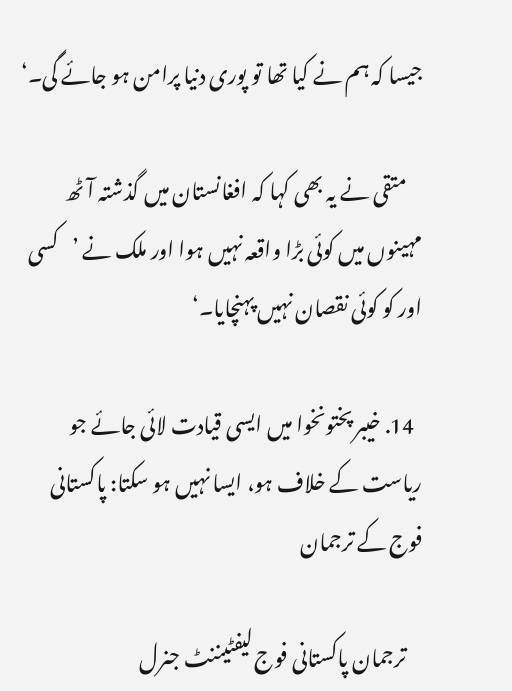جیسا کہ ہم نے کیا تھا تو پوری دنیا پرامن ہو جائے گی۔‘

    متقی نے یہ بھی کہا کہ افغانستان میں گذشتہ آٹھ مہینوں میں کوئی بڑا واقعہ نہیں ہوا اور ملک نے ’کسی اور کو کوئی نقصان نہیں پہنچایا۔‘

  14. خیبر پختونخوا میں ایسی قیادت لائی جائے جو ریاست کے خلاف ہو، ایسا نہیں ہو سکتا: پاکستانی فوج کے ترجمان

    ترجمان پاکستانی فوج لیفٹیننٹ جنرل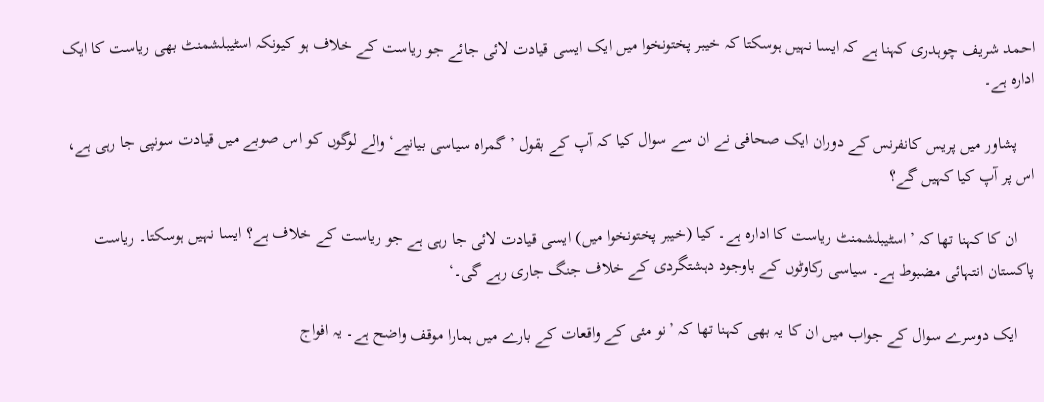احمد شریف چوہدری کہنا ہے کہ ایسا نہیں ہوسکتا کہ خیبر پختونخوا میں ایک ایسی قیادت لائی جائے جو ریاست کے خلاف ہو کیونکہ اسٹیبلشمنٹ بھی ریاست کا ایک ادارہ ہے۔

    پشاور میں پریس کانفرنس کے دوران ایک صحافی نے ان سے سوال کیا کہ آپ کے بقول ’گمراہ سیاسی بیانیے‘ والے لوگوں کو اس صوبے میں قیادت سونپی جا رہی ہے، اس پر آپ کیا کہیں گے؟

    ان کا کہنا تھا کہ ’اسٹیبلشمنٹ ریاست کا ادارہ ہے۔ کیا (خیبر پختونخوا میں) ایسی قیادت لائی جا رہی ہے جو ریاست کے خلاف ہے؟ ایسا نہیں ہوسکتا۔ ریاست پاکستان انتہائی مضبوط ہے۔ سیاسی رکاوٹوں کے باوجود دہشتگردی کے خلاف جنگ جاری رہے گی۔‘

    ایک دوسرے سوال کے جواب میں ان کا یہ بھی کہنا تھا کہ ’نو مئی کے واقعات کے بارے میں ہمارا موقف واضح ہے۔ یہ افواج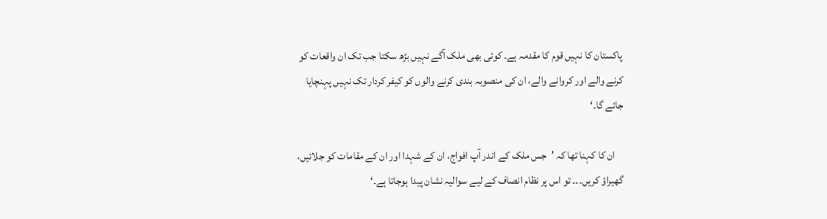پاکستان کا نہیں قوم کا مقدمہ ہے۔ کوئی بھی ملک آگے نہیں بڑھ سکتا جب تک ان واقعات کو کرنے والے اور کروانے والے، ان کی منصوبہ بندی کرنے والوں کو کیفر کردار تک نہیں پہنچایا جائے گا۔‘

    ان کا کہنا تھا کہ ’جس ملک کے اندر آپ افواج، ان کے شہدا اور ان کے مقامات کو جلائیں، گھیراؤ کریں۔۔۔ تو اس پر نظام انصاف کے لیے سوالیہ نشان پیدا ہوجاتا ہے۔‘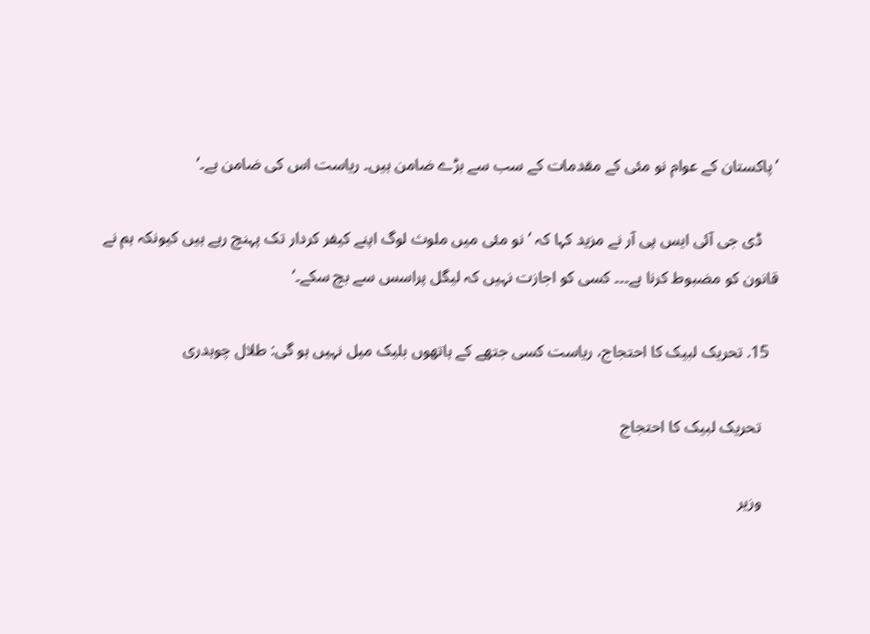’پاکستان کے عوام نو مئی کے مقدمات کے سب سے بڑے ضامن ہیں۔ ریاست اس کی ضامن ہے۔‘

    ڈی جی آئی ایس پی آر نے مزید کہا کہ ’نو مئی میں ملوث لوگ اپنے کیفر کردار تک پہنچ رہے ہیں کیونکہ ہم نے قانون کو مضبوط کرنا ہے۔۔۔ کسی کو اجازت نہیں کہ لیگل پراسس سے بچ سکے۔‘

  15. تحریک لبیک کا احتجاج، ریاست کسی جتھے کے ہاتھوں بلیک میل نہیں ہو گی: طلال چوہدری

    تحریک لبیک کا احتجاج

    وزیر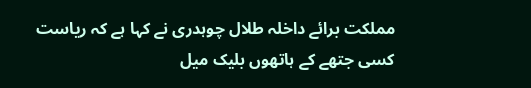مملکت برائے داخلہ طلال چوہدری نے کہا ہے کہ ریاست کسی جتھے کے ہاتھوں بلیک میل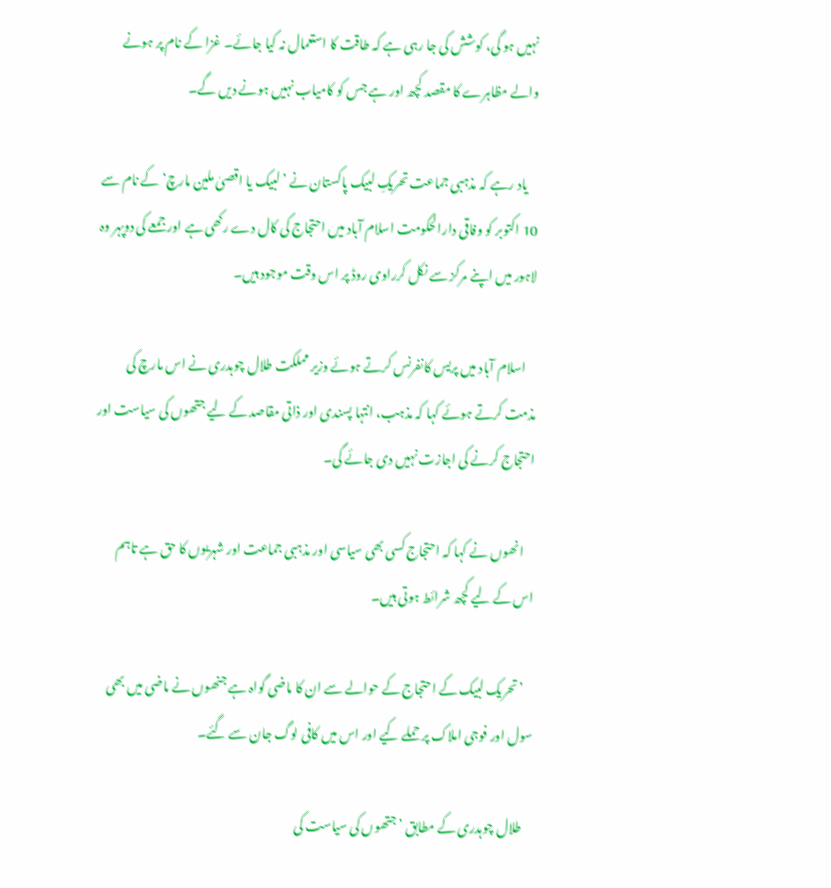نہیں ہو گی، کوشش کی جا رہی ہے کہ طاقت کا استعمال نہ کیا جائے۔ غزا کے نام پر ہونے والے مظاہرے کا مقصد کچھ اور ہے جس کو کامیاب نہیں ہونے دیں گے۔

    یاد رہے کہ مذہبی جماعت تحریکِ لبیک پاکستان نے ’لبیک یا اقصیٰ ملین مارچ‘ کے نام سے 10 اکتوبر کو وفاقی دارالحکومت اسلام آباد میں احتجاج کی کال دے رکھی ہے اور جمعے کی دوپہر وہ لاہور میں اپنے مرکز سے نکل کرراوی روڈ پر اس وقت موجود ہیں۔

    اسلام آباد میں پریس کانفرنس کرتے ہوئے وزیر مملکت طلال چوہدری نے اس مارچ کی مذمت کرتے ہوئے کہا کہ مذہب، انتہا پسندی اور ذاتی مقاصد کے لیے جتھوں کی سیاست اور احتجاج کرنے کی اجازت نہیں دی جائے گی۔

    انھوں نے کہا کہ احتجاج کسی بھی سیاسی اور مذہبی جماعت اور شہریوں کا حق ہے تاہم اس کے لیے کچھ شرائط ہوتی ہیں۔

    ’تحریک لبیک کے احتجاج کے حوالے سے ان کا ماضی گواہ ہے جنھوں نے ماضی میں بھی سول اور فوجی املاک پر حملے کیے اور اس میں کافی لوگ جان سے گئے۔

    طلال چوہدری کے مطابق ’جتھوں کی سیاست کی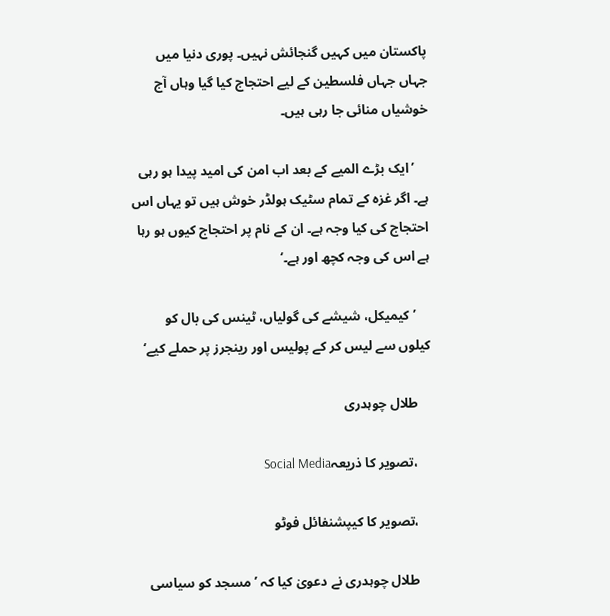پاکستان میں کہیں گنجائش نہیں۔ پوری دنیا میں جہاں جہاں فلسطین کے لیے احتجاج کیا گیا وہاں آج خوشیاں منائی جا رہی ہیں۔

    ’ایک بڑے المیے کے بعد اب امن کی امید پیدا ہو رہی ہے۔ اگر غزہ کے تمام سٹیک ہولڈر خوش ہیں تو یہاں اس احتجاج کی کیا وجہ ہے۔ ان کے نام پر احتجاج کیوں ہو رہا ہے اس کی وجہ کچھ اور ہے۔‘

    ’کیمیکل، شیشے کی گولیاں، ٹینس کی بال کو کیلوں سے لیس کر کے پولیس اور رینجرز پر حملے کیے‘

    طلال چوہدری

    ،تصویر کا ذریعہSocial Media

    ،تصویر کا کیپشنفائل فوٹو

    طلال چوہدری نے دعویٰ کیا کہ ’مسجد کو سیاسی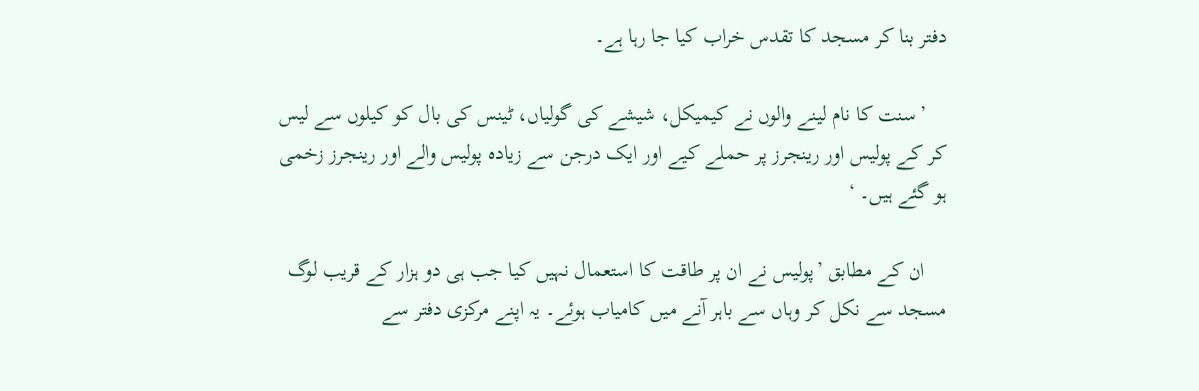دفتر بنا کر مسجد کا تقدس خراب کیا جا رہا ہے۔

    ’سنت کا نام لینے والوں نے کیمیکل، شیشے کی گولیاں، ٹینس کی بال کو کیلوں سے لیس کر کے پولیس اور رینجرز پر حملے کیے اور ایک درجن سے زیادہ پولیس والے اور رینجرز زخمی ہو گئے ہیں۔ ‘

    ان کے مطابق ’پولیس نے ان پر طاقت کا استعمال نہیں کیا جب ہی دو ہزار کے قریب لوگ مسجد سے نکل کر وہاں سے باہر آنے میں کامیاب ہوئے۔ یہ اپنے مرکزی دفتر سے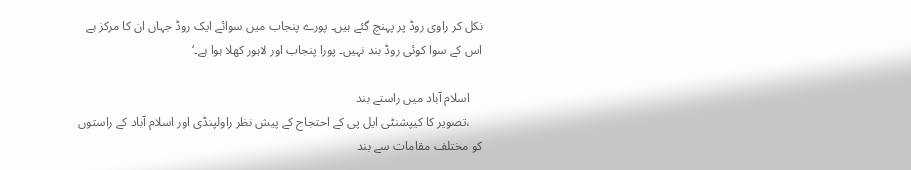نکل کر راوی روڈ پر پہنچ گئے ہیں۔ پورے پنجاب میں سوائے ایک روڈ جہاں ان کا مرکز ہے اس کے سوا کوئی روڈ بند نہیں۔ پورا پنجاب اور لاہور کھلا ہوا ہے۔‘

    اسلام آباد میں راستے بند
    ،تصویر کا کیپشنٹی ایل پی کے احتجاج کے پیش نظر راولپنڈی اور اسلام آباد کے راستوں کو مختلف مقامات سے بند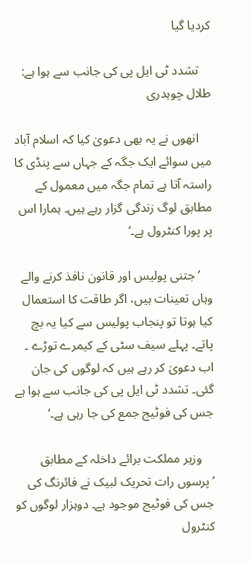کردیا گیا

    تشدد ٹی ایل پی کی جانب سے ہوا ہے: طلال چوہدری

    انھوں نے یہ بھی دعویٰ کیا کہ اسلام آباد میں سوائے ایک جگہ کے جہاں سے پنڈی کا راستہ آتا ہے تمام جگہ میں معمول کے مطابق لوگ زندگی گزار رہے ہیں۔ ہمارا اس پر پورا کنٹرول ہے۔‘

    ’جتنی پولیس اور قانون نافذ کرنے والے وہاں تعینات ہیں، اگر طاقت کا استعمال کیا ہوتا تو پنجاب پولیس سے کیا یہ بچ پاتے۔ پہلے سیف سٹی کے کیمرے توڑے ۔ اب دعویٰ کر رہے ہیں کہ لوگوں کی جان گئی۔ تشدد ٹی ایل پی کی جانب سے ہوا ہے جس کی فوٹیج جمع کی جا رہی ہے۔‘

    وزیر مملکت برائے داخلہ کے مطابق ’پرسوں رات تحریک لبیک نے فائرنگ کی جس کی فوٹیج موجود ہے۔ دوہزار لوگوں کو کنٹرول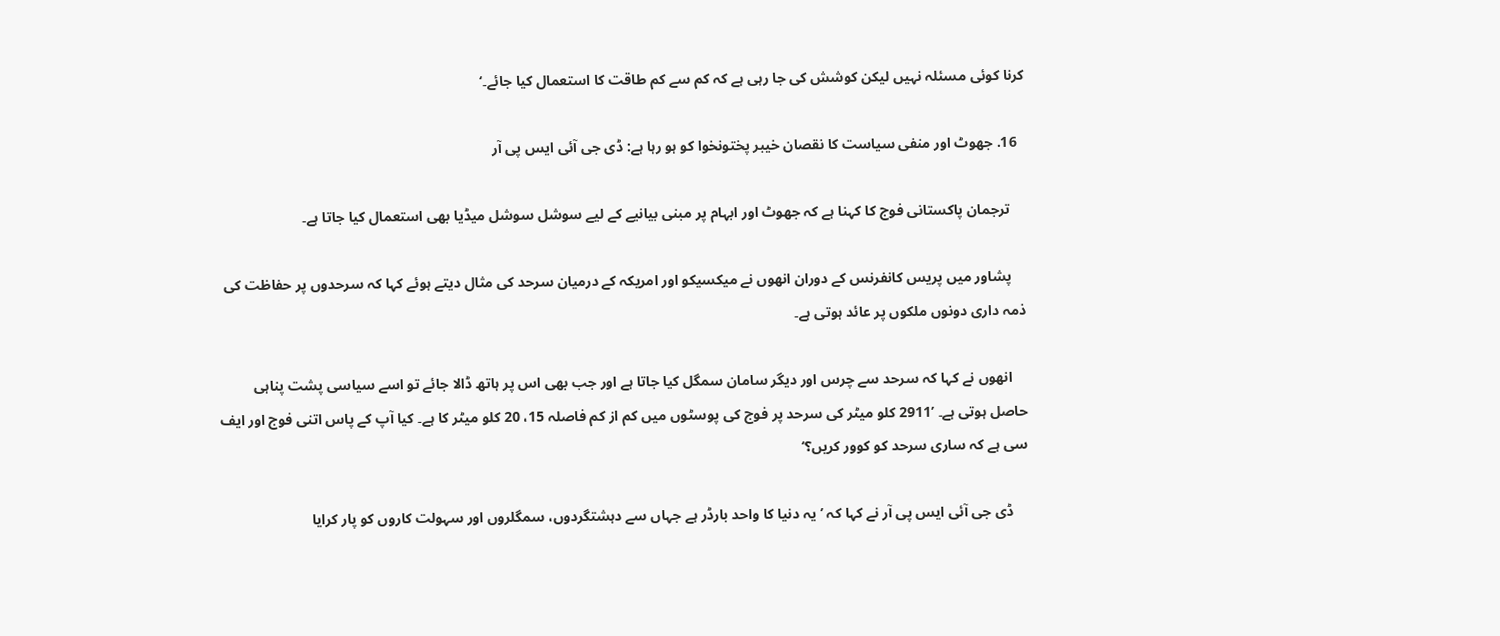کرنا کوئی مسئلہ نہیں لیکن کوشش کی جا رہی ہے کہ کم سے کم طاقت کا استعمال کیا جائے۔‘

  16. جھوٹ اور منفی سیاست کا نقصان خیبر پختونخوا کو ہو رہا ہے: ڈی جی آئی ایس پی آر

    ترجمان پاکستانی فوج کا کہنا ہے کہ جھوٹ اور ابہام پر مبنی بیانیے کے لیے سوشل سوشل میڈیا بھی استعمال کیا جاتا ہے۔

    پشاور میں پریس کانفرنس کے دوران انھوں نے میکسیکو اور امریکہ کے درمیان سرحد کی مثال دیتے ہوئے کہا کہ سرحدوں پر حفاظت کی ذمہ داری دونوں ملکوں پر عائد ہوتی ہے۔

    انھوں نے کہا کہ سرحد سے چرس اور دیگر سامان سمگل کیا جاتا ہے اور جب بھی اس پر ہاتھ ڈالا جائے تو اسے سیاسی پشت پناہی حاصل ہوتی ہے۔ ’2911 کلو میٹر کی سرحد پر فوج کی پوسٹوں میں کم از کم فاصلہ 15، 20 کلو میٹر کا ہے۔ کیا آپ کے پاس اتنی فوج اور ایف سی ہے کہ ساری سرحد کو کوور کریں؟‘

    ڈی جی آئی ایس پی آر نے کہا کہ ’یہ دنیا کا واحد بارڈر ہے جہاں سے دہشتگردوں، سمگلروں اور سہولت کاروں کو پار کرایا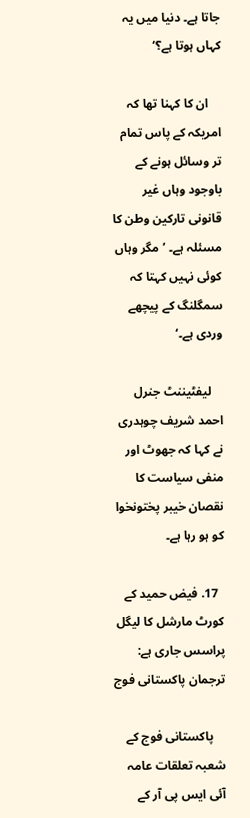جاتا ہے۔ دنیا میں یہ کہاں ہوتا ہے؟‘

    ان کا کہنا تھا کہ امریکہ کے پاس تمام تر وسائل ہونے کے باوجود وہاں غیر قانونی تارکین وطن کا مسئلہ ہے۔ ’مگر وہاں کوئی نہیں کہتا کہ سمگلنگ کے پیچھے وردی ہے۔‘

    لیفٹیننٹ جنرل احمد شریف چوہدری نے کہا کہ جھوٹ اور منفی سیاست کا نقصان خیبر پختونخوا کو ہو رہا ہے۔

  17. فیض حمید کے کورٹ مارشل کا لیگل پراسس جاری ہے: ترجمان پاکستانی فوج

    پاکستانی فوج کے شعبہ تعلقات عامہ آئی ایس پی آر کے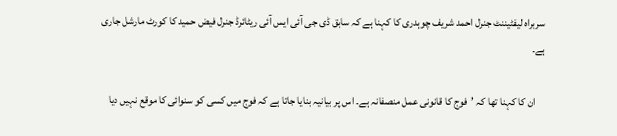سربراہ لیفٹیننٹ جنرل احمد شریف چوہدری کا کہنا ہے کہ سابق ڈی جی آئی ایس آئی ریٹائرڈ جنرل فیض حمید کا کورٹ مارشل جاری ہے۔

    ان کا کہنا تھا کہ ’فوج کا قانونی عمل منصفانہ ہے۔ اس پر بیانیہ بنایا جاتا ہے کہ فوج میں کسی کو سنوائی کا موقع نہیں دیا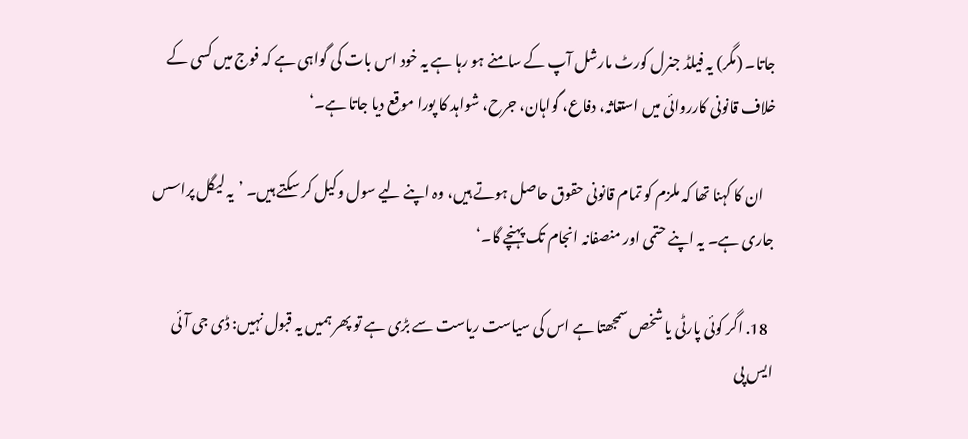جاتا۔ (مگر) یہ فیلڈ جنرل کورٹ مارشل آپ کے سامنے ہو رہا ہے یہ خود اس بات کی گواہی ہے کہ فوج میں کسی کے خلاف قانونی کارروائی میں استغاثہ، دفاع، گواہان، جرح، شواہد کا پورا موقع دیا جاتا ہے۔‘

    ان کا کہنا تھا کہ ملزم کو تمام قانونی حقوق حاصل ہوتے ہیں، وہ اپنے لیے سول وکیل کر سکتے ہیں۔ ’یہ لیگل پراسس جاری ہے۔ یہ اپنے حتمی اور منصفانہ انجام تک پہنچے گا۔‘

  18. اگر کوئی پارٹی یا شخص سمجھتا ہے اس کی سیاست ریاست سے بڑی ہے تو پھر ہمیں یہ قبول نہیں: ڈی جی آئی ایس پی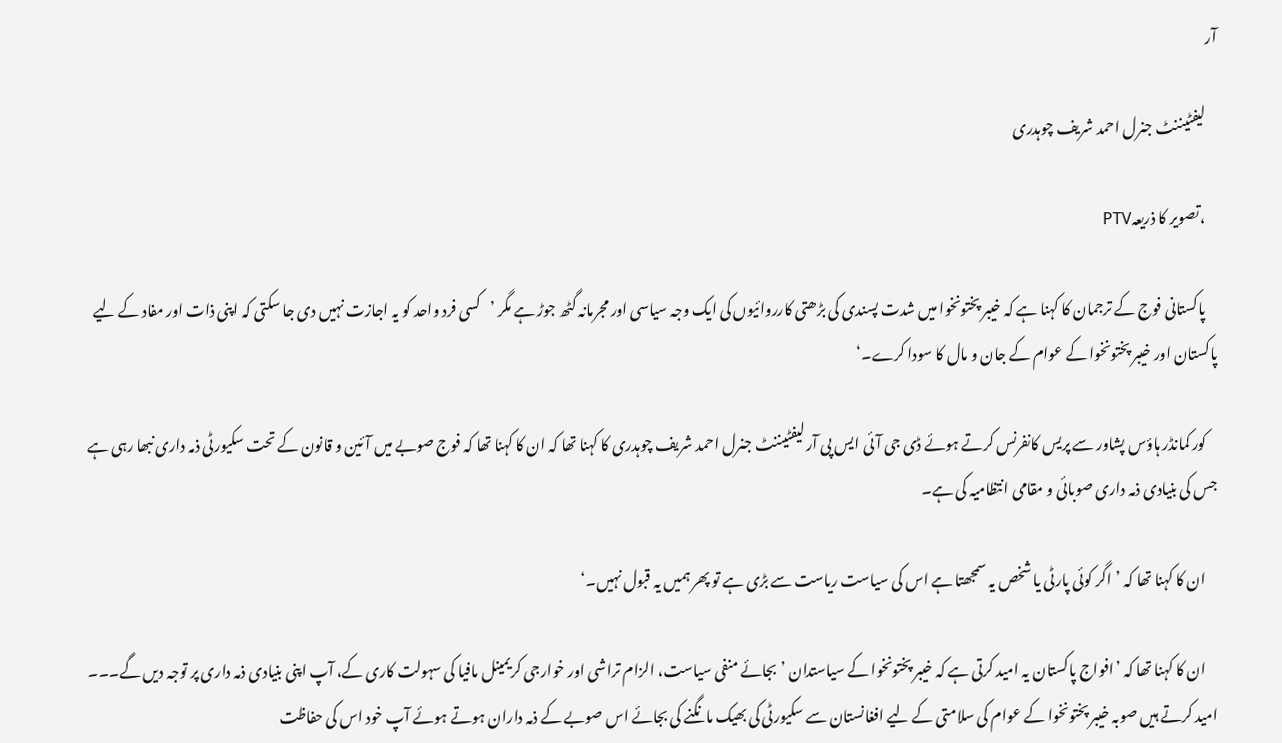آر

    لیفٹیننٹ جنرل احمد شریف چوہدری

    ،تصویر کا ذریعہPTV

    پاکستانی فوج کے ترجمان کا کہنا ہے کہ خیبر پختونخوا میں شدت پسندی کی بڑھتی کارروائیوں کی ایک وجہ سیاسی اور مجرمانہ گٹھ جوڑ ہے مگر ’کسی فرد واحد کو یہ اجازت نہیں دی جا سکتی کہ اپنی ذات اور مفاد کے لیے پاکستان اور خیبر پختونخوا کے عوام کے جان و مال کا سودا کرے۔‘

    کور کمانڈر ہاؤس پشاور سے پریس کانفرنس کرتے ہوئے ڈی جی آئی ایس پی آر لیفٹیننٹ جنرل احمد شریف چوہدری کا کہنا تھا کہ ان کا کہنا تھا کہ فوج صوبے میں آئین و قانون کے تحت سکیورٹی ذمہ داری نبھا رہی ہے جس کی بنیادی ذمہ داری صوبائی و مقامی انتظامیہ کی ہے۔

    ان کا کہنا تھا کہ ’اگر کوئی پارٹی یا شخص یہ سمجھتا ہے اس کی سیاست ریاست سے بڑی ہے تو پھر ہمیں یہ قبول نہیں۔‘

    ان کا کہنا تھا کہ ’افواج پاکستان یہ امید کرتی ہے کہ خیبر پختونخوا کے سیاستدان ’بجائے منفی سیاست، الزام تراشی اور خوارجی کریمینل مافیا کی سہولت کاری کے، آپ اپنی بنیادی ذمہ داری پر توجہ دیں گے۔۔۔ امید کرتے ہیں صوبہ خیبر پختونخوا کے عوام کی سلامتی کے لیے افغانستان سے سکیورٹی کی بھیک مانگنے کی بجائے اس صوبے کے ذمہ داران ہوتے ہوئے آپ خود اس کی حفاظت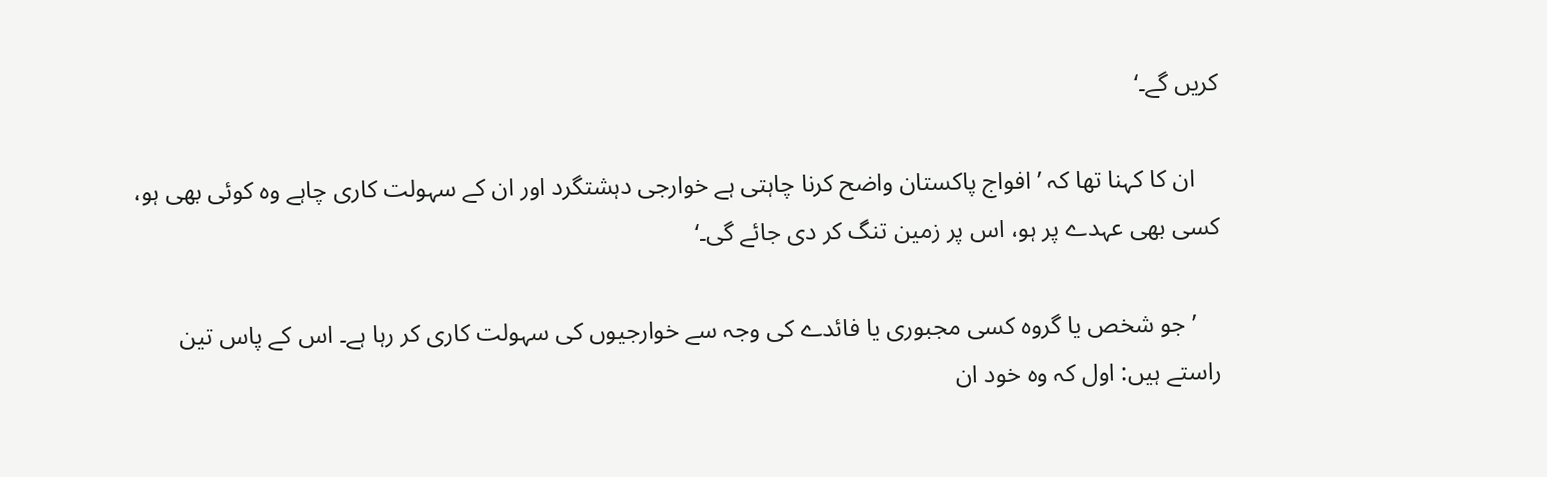کریں گے۔‘

    ان کا کہنا تھا کہ ’افواج پاکستان واضح کرنا چاہتی ہے خوارجی دہشتگرد اور ان کے سہولت کاری چاہے وہ کوئی بھی ہو، کسی بھی عہدے پر ہو، اس پر زمین تنگ کر دی جائے گی۔‘

    ’جو شخص یا گروہ کسی مجبوری یا فائدے کی وجہ سے خوارجیوں کی سہولت کاری کر رہا ہے۔ اس کے پاس تین راستے ہیں: اول کہ وہ خود ان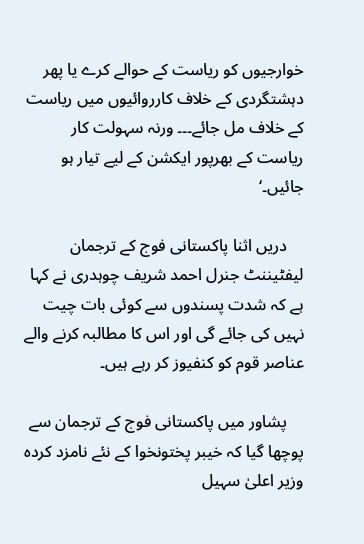خوارجیوں کو ریاست کے حوالے کرے یا پھر دہشتگردی کے خلاف کارروائیوں میں ریاست کے خلاف مل جائے۔۔۔ ورنہ سہولت کار ریاست کے بھرپور ایکشن کے لیے تیار ہو جائیں۔‘

    دریں اثنا پاکستانی فوج کے ترجمان لیفٹیننٹ جنرل احمد شریف چوہدری نے کہا ہے کہ شدت پسندوں سے کوئی بات چیت نہیں کی جائے گی اور اس کا مطالبہ کرنے والے عناصر قوم کو کنفیوز کر رہے ہیں۔

    پشاور میں پاکستانی فوج کے ترجمان سے پوچھا گیا کہ خیبر پختونخوا کے نئے نامزد کردہ وزیر اعلیٰ سہیل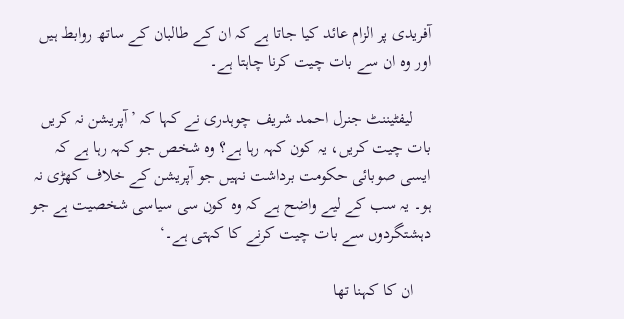آفریدی پر الزام عائد کیا جاتا ہے کہ ان کے طالبان کے ساتھ روابط ہیں اور وہ ان سے بات چیت کرنا چاہتا ہے۔

    لیفٹیننٹ جنرل احمد شریف چوہدری نے کہا کہ ’آپریشن نہ کریں بات چیت کریں، یہ کون کہہ رہا ہے؟ وہ شخص جو کہہ رہا ہے کہ ایسی صوبائی حکومت برداشت نہیں جو آپریشن کے خلاف کھڑی نہ ہو۔ یہ سب کے لیے واضح ہے کہ وہ کون سی سیاسی شخصیت ہے جو دہشتگردوں سے بات چیت کرنے کا کہتی ہے۔‘

    ان کا کہنا تھا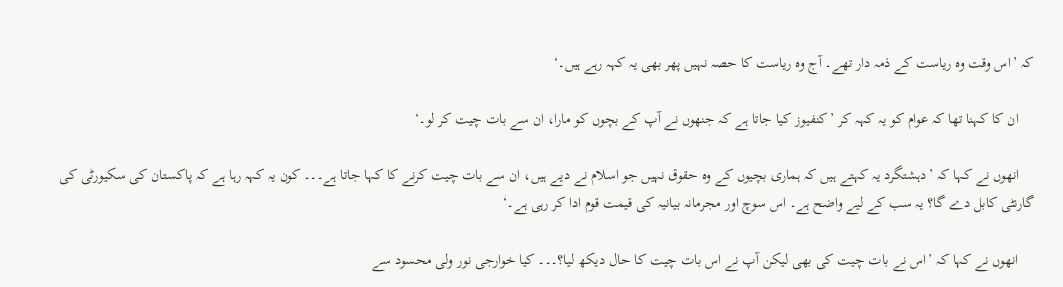کہ ’اس وقت وہ ریاست کے ذمہ دار تھے۔ آج وہ ریاست کا حصہ نہیں پھر بھی یہ کہہ رہے ہیں۔‘

    ان کا کہنا تھا کہ عوام کو یہ کہہ کر ’کنفیوز کیا جاتا ہے کہ جنھوں نے آپ کے بچوں کو مارا، ان سے بات چیت کر لو۔‘

    انھوں نے کہا کہ ’دہشتگرد یہ کہتے ہیں کہ ہماری بچیوں کے وہ حقوق نہیں جو اسلام نے دیے ہیں، ان سے بات چیت کرنے کا کہا جاتا ہے۔۔۔ کون یہ کہہ رہا ہے کہ پاکستان کی سکیورٹی کی گارنٹی کابل دے گا؟ یہ سب کے لیے واضح ہے۔ اس سوچ اور مجرمانہ بیانیہ کی قیمت قوم ادا کر رہی ہے۔‘

    انھوں نے کہا کہ ’اس نے بات چیت کی بھی لیکن آپ نے اس بات چیت کا حال دیکھ لیا؟۔۔۔ کیا خوارجی نور ولی محسود سے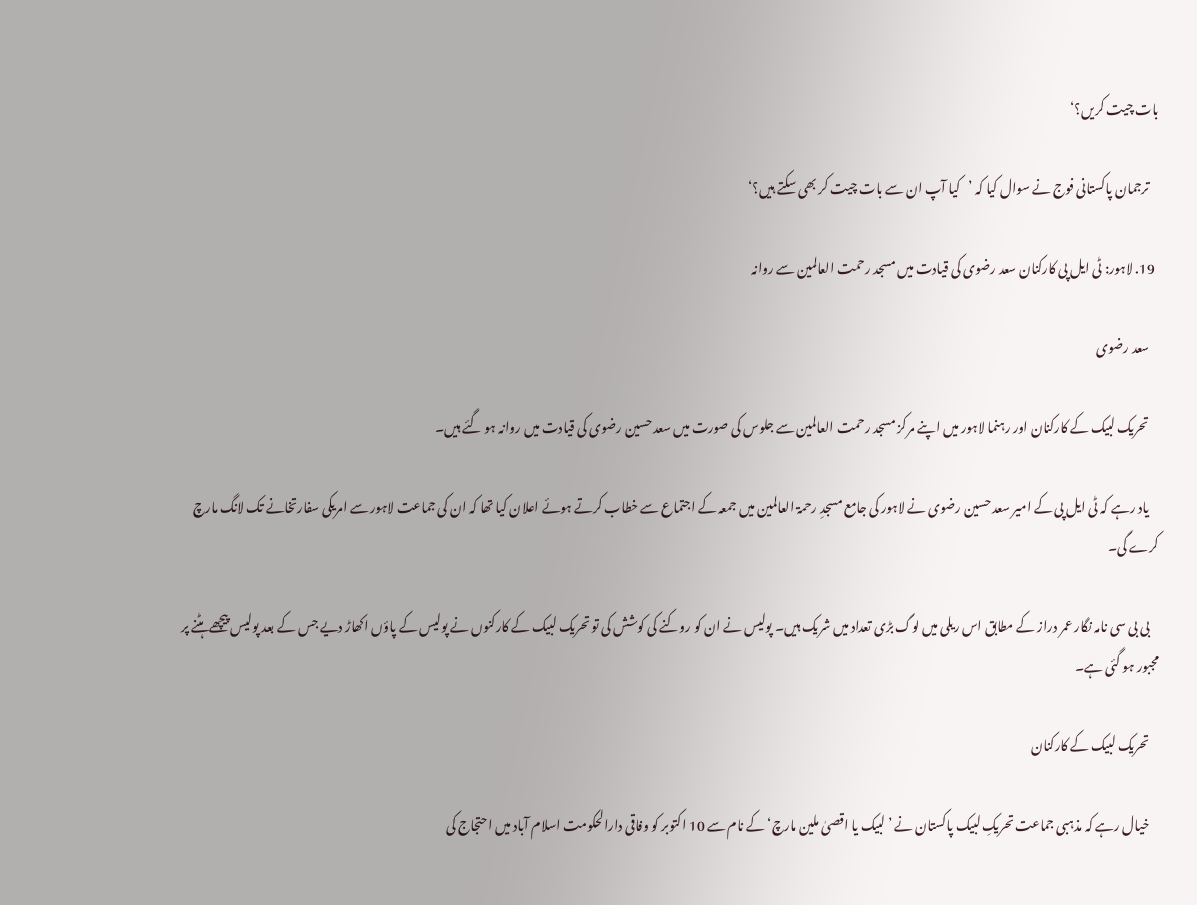بات چیت کریں؟‘

    ترجمان پاکستانی فوج نے سوال کیا کہ ’کیا آپ ان سے بات چیت کر بھی سکتے ہیں؟‘

  19. لاہور: ٹی ایل پی کارکنان سعد رضوی کی قیادت میں مسجد رحمت العالمین سے روانہ

    سعد رضوی

    تحریک لبیک کے کارکنان اور رہنما لاہور میں اپنے مرکز مسجد رحمت العالمین سے جلوس کی صورت میں سعد حسین رضوی کی قیادت میں روانہ ہو گئے ہیں۔

    یاد رہے کہ ٹی ایل پی کے امیر سعد حسین رضوی نے لاہور کی جامع مسجدِ رحمۃ العالمین میں جمعہ کے اجتماع سے خطاب کرتے ہوئے اعلان کیا تھا کہ ان کی جماعت لاہور سے امریکی سفارتخانے تک لانگ مارچ کرے گی۔

    بی بی سی نامہ نگار عمر دراز کے مطابق اس ریلی میں لوگ بڑی تعداد میں شریک ہیں۔ پولیس نے ان کو روکنے کی کوشش کی تو تحریک لبیک کے کارکنوں نے پولیس کے پاؤں اکھاڑ دیے جس کے بعد پولیس پیچھے ہٹنے پر مجبور ہو گئی ہے۔

    تحریک لبیک کے کارکنان

    خیال رہے کہ مذہبی جماعت تحریکِ لبیک پاکستان نے ’لبیک یا اقصیٰ ملین مارچ‘ کے نام سے 10 اکتوبر کو وفاقی دارالحکومت اسلام آباد میں احتجاج کی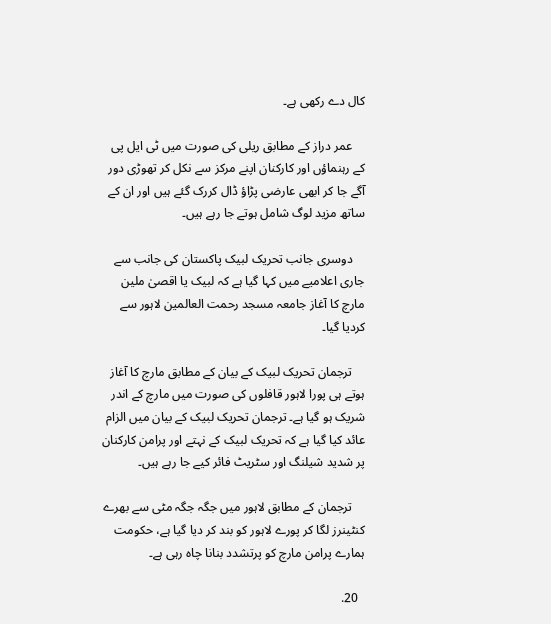کال دے رکھی ہے۔

    عمر دراز کے مطابق ریلی کی صورت میں ٹی ایل پی کے رہنماؤں اور کارکنان اپنے مرکز سے نکل کر تھوڑی دور آگے جا کر ابھی عارضی پڑاؤ ڈال کررک گئے ہیں اور ان کے ساتھ مزید لوگ شامل ہوتے جا رہے ہیں۔

    دوسری جانب تحریک لبیک پاکستان کی جانب سے جاری اعلامیے میں کہا گیا ہے کہ لبیک یا اقصیٰ ملین مارچ کا آغاز جامعہ مسجد رحمت العالمین لاہور سے کردیا گیا۔

    ترجمان تحریک لبیک کے بیان کے مطابق مارچ کا آغاز ہوتے ہی پورا لاہور قافلوں کی صورت میں مارچ کے اندر شریک ہو گیا ہے۔ ترجمان تحریک لبیک کے بیان میں الزام عائد کیا گیا ہے کہ تحریک لبیک کے نہتے اور پرامن کارکنان پر شدید شیلنگ اور سٹریٹ فائر کیے جا رہے ہیں۔

    ترجمان کے مطابق لاہور میں جگہ جگہ مٹی سے بھرے کنٹینرز لگا کر پورے لاہور کو بند کر دیا گیا ہے، حکومت ہمارے پرامن مارچ کو پرتشدد بنانا چاہ رہی ہے۔

  20.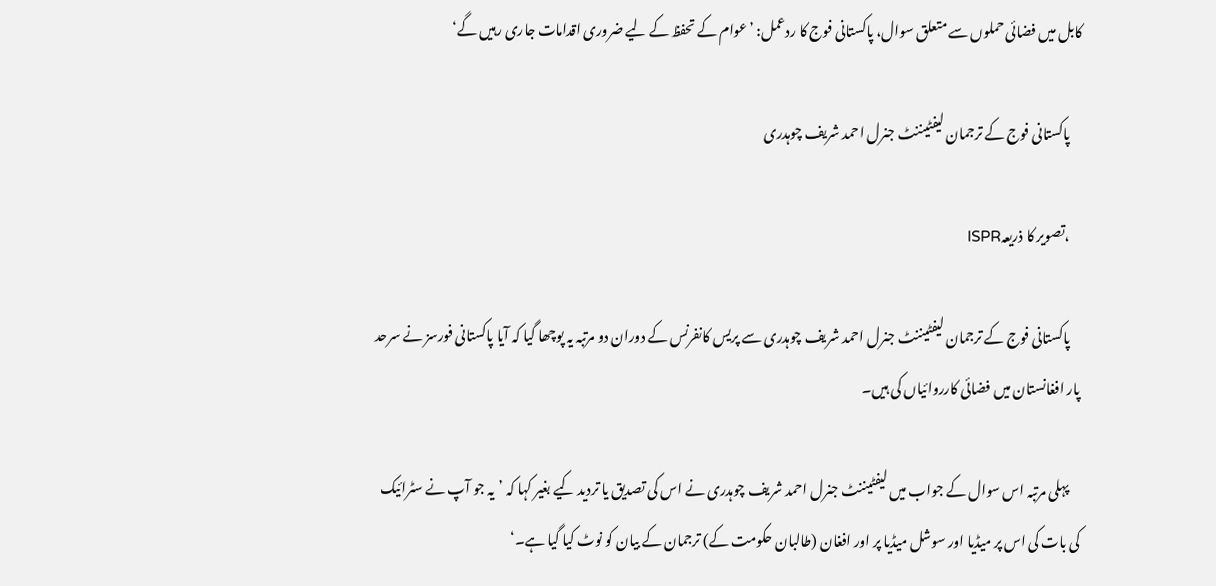کابل میں فضائی حملوں سے متعلق سوال، پاکستانی فوج کا ردعمل: ’عوام کے تحفظ کے لیے ضروری اقدامات جاری رہیں گے‘

    پاکستانی فوج کے ترجمان لیفٹیننٹ جنرل احمد شریف چوہدری

    ،تصویر کا ذریعہISPR

    پاکستانی فوج کے ترجمان لیفٹیننٹ جنرل احمد شریف چوہدری سے پریس کانفرنس کے دوران دو مرتبہ یہ پوچھا گیا کہ آیا پاکستانی فورسز نے سرحد پار افغانستان میں فضائی کارروائیاں کی ہیں۔

    پہلی مرتبہ اس سوال کے جواب میں لیفٹیننٹ جنرل احمد شریف چوہدری نے اس کی تصدیق یا تردید کیے بغیر کہا کہ ’یہ جو آپ نے سٹرائیک کی بات کی اس پر میڈیا اور سوشل میڈیا پر اور افغان (طالبان حکومت کے) ترجمان کے بیان کو نوٹ کیا گیا ہے۔‘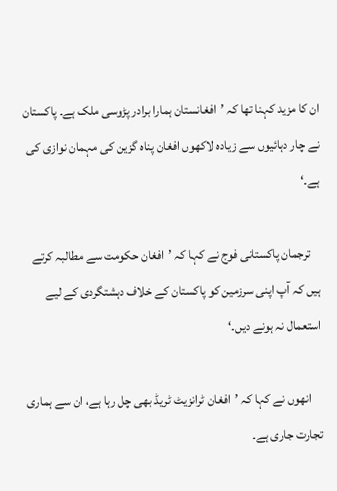ان کا مزید کہنا تھا کہ ’افغانستان ہمارا برادر پڑوسی ملک ہے۔ پاکستان نے چار دہائیوں سے زیادہ لاکھوں افغان پناہ گزین کی مہمان نوازی کی ہے۔‘

    ترجمان پاکستانی فوج نے کہا کہ ’افغان حکومت سے مطالبہ کرتے ہیں کہ آپ اپنی سرزمین کو پاکستان کے خلاف دہشتگردی کے لیے استعمال نہ ہونے دیں۔‘

    انھوں نے کہا کہ ’افغان ٹرانزیٹ ٹریڈ بھی چل رہا ہے، ان سے ہماری تجارت جاری ہے۔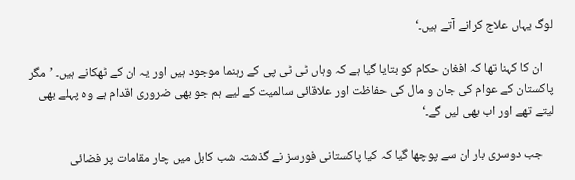لوگ یہاں علاج کرانے آتے ہیں۔‘

    ان کا کہنا تھا کہ افغان حکام کو بتایا گیا ہے کہ وہاں ٹی ٹی پی کے رہنما موجود ہیں اور یہ ان کے ٹھکانے ہیں۔ ’مگر پاکستان کے عوام کی جان و مال کی حفاظت اور علاقائی سالمیت کے لیے ہم جو بھی ضروری اقدام ہے وہ پہلے بھی لیتے تھے اور اب بھی لیں گے۔‘

    جب دوسری بار ان سے پوچھا گیا کہ کیا پاکستانی فورسز نے گذشتہ شب کابل میں چار مقامات پر فضائی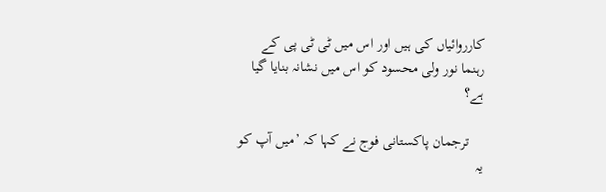کارروائیاں کی ہیں اور اس میں ٹی ٹی پی کے رہنما نور ولی محسود کو اس میں نشانہ بنایا گیا ہے؟

    ترجمان پاکستانی فوج نے کہا کہ ’میں آپ کو یہ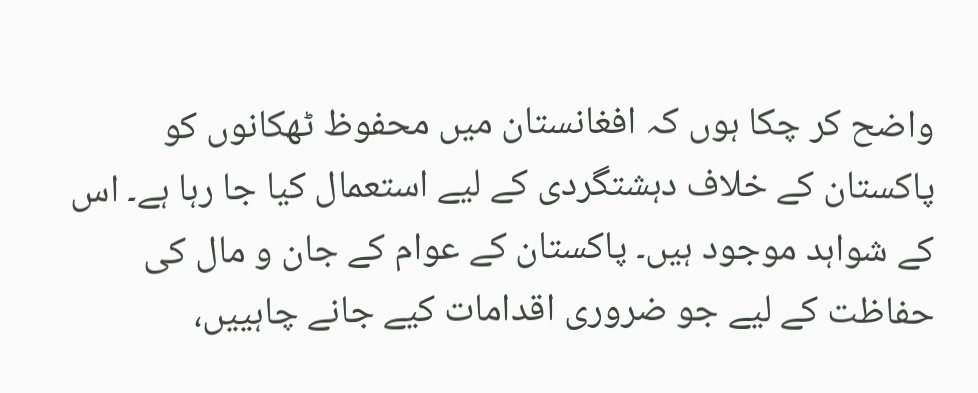واضح کر چکا ہوں کہ افغانستان میں محفوظ ٹھکانوں کو پاکستان کے خلاف دہشتگردی کے لیے استعمال کیا جا رہا ہے۔ اس کے شواہد موجود ہیں۔ پاکستان کے عوام کے جان و مال کی حفاظت کے لیے جو ضروری اقدامات کیے جانے چاہییں،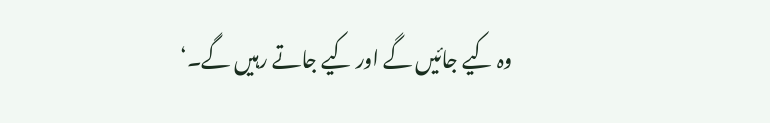وہ کیے جائیں گے اور کیے جاتے رہیں گے۔‘